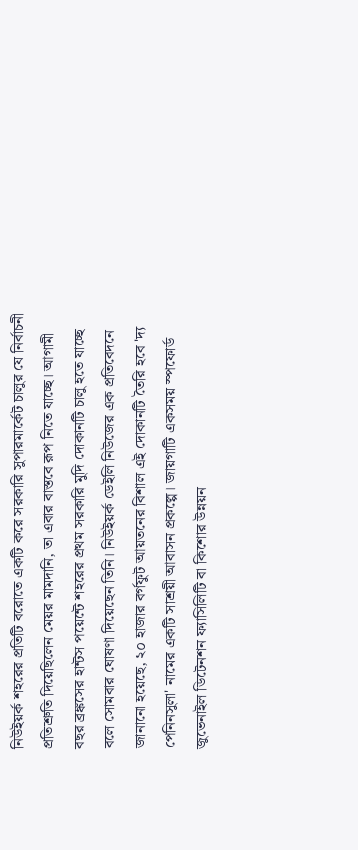নিউইয়র্ক শহরের প্রতিটি বরোতে একটি করে সরকারি সুপারমার্কেট চালুর যে নির্বাচনী প্রতিশ্রুতি দিয়েছিলেন মেয়র মামদানি, তা এবার বাস্তবে রূপ নিতে যাচ্ছে। আগামী বছর ব্রঙ্কসের হান্টস পয়েন্টে শহরের প্রথম সরকারি মুদি দোকানটি চালু হতে যাচ্ছে বলে সোমবার ঘোষণা দিয়েছেন তিনি। নিউইয়র্ক ডেইলি নিউজের এক প্রতিবেদনে জানানো হয়েছে, ২০ হাজার বর্গফুট আয়তনের বিশাল এই দোকানটি তৈরি হবে 'দ্য পেনিনসুলা' নামের একটি সাশ্রয়ী আবাসন প্রকল্পে। জায়গাটি একসময় স্পফোর্ড জুভেনাইল ডিটেনশন ফ্যাসিলিটি বা কিশোর উন্নয়ন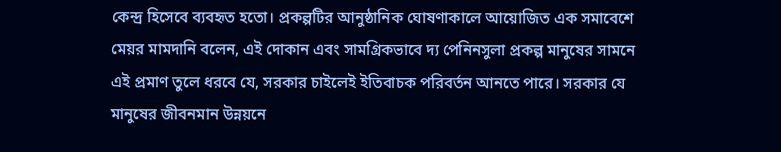কেন্দ্র হিসেবে ব্যবহৃত হতো। প্রকল্পটির আনুষ্ঠানিক ঘোষণাকালে আয়োজিত এক সমাবেশে মেয়র মামদানি বলেন, এই দোকান এবং সামগ্রিকভাবে দ্য পেনিনসুলা প্রকল্প মানুষের সামনে এই প্রমাণ তুলে ধরবে যে, সরকার চাইলেই ইতিবাচক পরিবর্তন আনতে পারে। সরকার যে মানুষের জীবনমান উন্নয়নে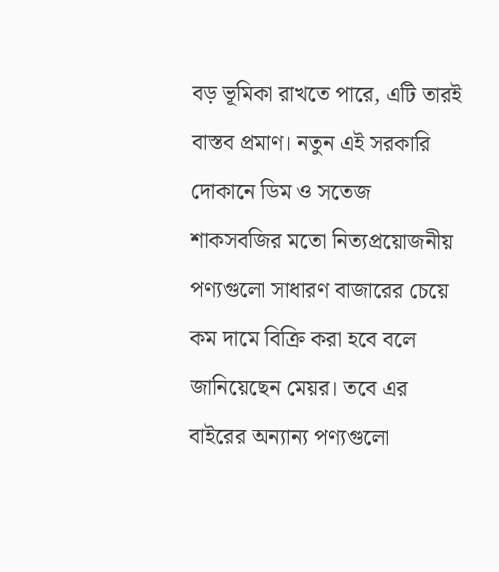বড় ভূমিকা রাখতে পারে, এটি তারই বাস্তব প্রমাণ। নতুন এই সরকারি দোকানে ডিম ও সতেজ শাকসবজির মতো নিত্যপ্রয়োজনীয় পণ্যগুলো সাধারণ বাজারের চেয়ে কম দামে বিক্রি করা হবে বলে জানিয়েছেন মেয়র। তবে এর বাইরের অন্যান্য পণ্যগুলো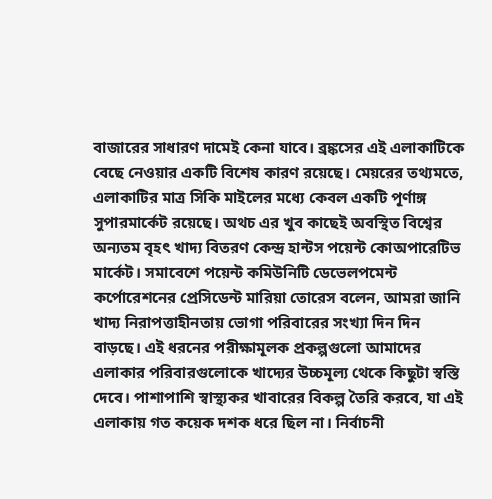বাজারের সাধারণ দামেই কেনা যাবে। ব্রঙ্কসের এই এলাকাটিকে বেছে নেওয়ার একটি বিশেষ কারণ রয়েছে। মেয়রের তথ্যমতে, এলাকাটির মাত্র সিকি মাইলের মধ্যে কেবল একটি পূর্ণাঙ্গ সুপারমার্কেট রয়েছে। অথচ এর খুব কাছেই অবস্থিত বিশ্বের অন্যতম বৃহৎ খাদ্য বিতরণ কেন্দ্র হান্টস পয়েন্ট কোঅপারেটিভ মার্কেট। সমাবেশে পয়েন্ট কমিউনিটি ডেভেলপমেন্ট কর্পোরেশনের প্রেসিডেন্ট মারিয়া তোরেস বলেন, আমরা জানি খাদ্য নিরাপত্তাহীনতায় ভোগা পরিবারের সংখ্যা দিন দিন বাড়ছে। এই ধরনের পরীক্ষামূলক প্রকল্পগুলো আমাদের এলাকার পরিবারগুলোকে খাদ্যের উচ্চমূল্য থেকে কিছুটা স্বস্তি দেবে। পাশাপাশি স্বাস্থ্যকর খাবারের বিকল্প তৈরি করবে, যা এই এলাকায় গত কয়েক দশক ধরে ছিল না। নির্বাচনী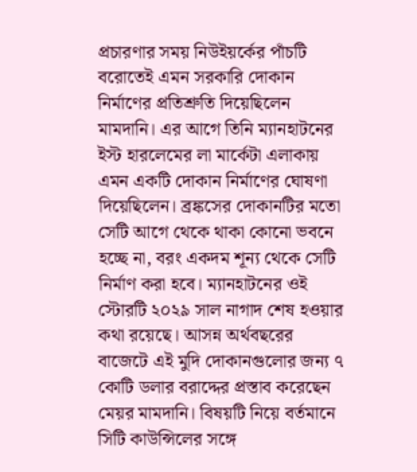প্রচারণার সময় নিউইয়র্কের পাঁচটি বরোতেই এমন সরকারি দোকান নির্মাণের প্রতিশ্রুতি দিয়েছিলেন মামদানি। এর আগে তিনি ম্যানহাটনের ইস্ট হারলেমের লা মার্কেটা এলাকায় এমন একটি দোকান নির্মাণের ঘোষণা দিয়েছিলেন। ব্রঙ্কসের দোকানটির মতো সেটি আগে থেকে থাকা কোনো ভবনে হচ্ছে না, বরং একদম শূন্য থেকে সেটি নির্মাণ করা হবে। ম্যানহাটনের ওই স্টোরটি ২০২৯ সাল নাগাদ শেষ হওয়ার কথা রয়েছে। আসন্ন অর্থবছরের বাজেটে এই মুদি দোকানগুলোর জন্য ৭ কোটি ডলার বরাদ্দের প্রস্তাব করেছেন মেয়র মামদানি। বিষয়টি নিয়ে বর্তমানে সিটি কাউন্সিলের সঙ্গে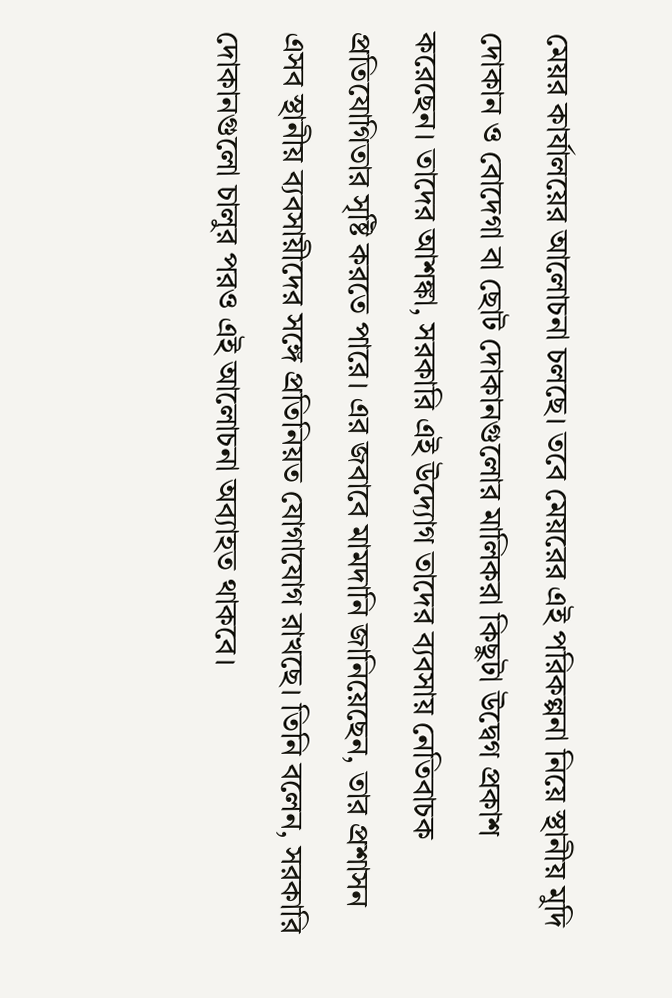মেয়র কার্যালয়ের আলোচনা চলছে। তবে মেয়রের এই পরিকল্পনা নিয়ে স্থানীয় মুদি দোকান ও বোদেগা বা ছোট দোকানগুলোর মালিকরা কিছুটা উদ্বেগ প্রকাশ করেছেন। তাদের আশঙ্কা, সরকারি এই উদ্যোগ তাদের ব্যবসায় নেতিবাচক প্রতিযোগিতার সৃষ্টি করতে পারে। এর জবাবে মামদানি জানিয়েছেন, তার প্রশাসন এসব স্থানীয় ব্যবসায়ীদের সঙ্গে প্রতিনিয়ত যোগাযোগ রাখছে। তিনি বলেন, সরকারি দোকানগুলো চালুর পরও এই আলোচনা অব্যাহত থাকবে।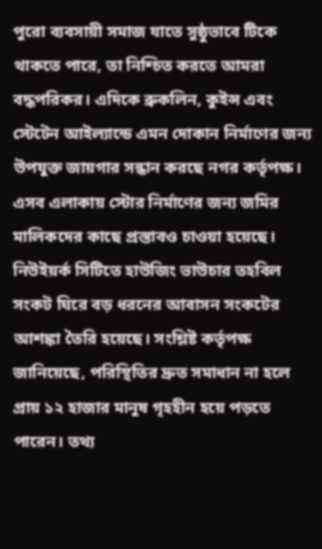পুরো ব্যবসায়ী সমাজ যাতে সুষ্ঠুভাবে টিকে থাকতে পারে, তা নিশ্চিত করতে আমরা বদ্ধপরিকর। এদিকে ব্রুকলিন, কুইন্স এবং স্টেটেন আইল্যান্ডে এমন দোকান নির্মাণের জন্য উপযুক্ত জায়গার সন্ধান করছে নগর কর্তৃপক্ষ। এসব এলাকায় স্টোর নির্মাণের জন্য জমির মালিকদের কাছে প্রস্তাবও চাওয়া হয়েছে।
নিউইয়র্ক সিটিতে হাউজিং ভাউচার তহবিল সংকট ঘিরে বড় ধরনের আবাসন সংকটের আশঙ্কা তৈরি হয়েছে। সংশ্লিষ্ট কর্তৃপক্ষ জানিয়েছে, পরিস্থিতির দ্রুত সমাধান না হলে প্রায় ১২ হাজার মানুষ গৃহহীন হয়ে পড়তে পারেন। তথ্য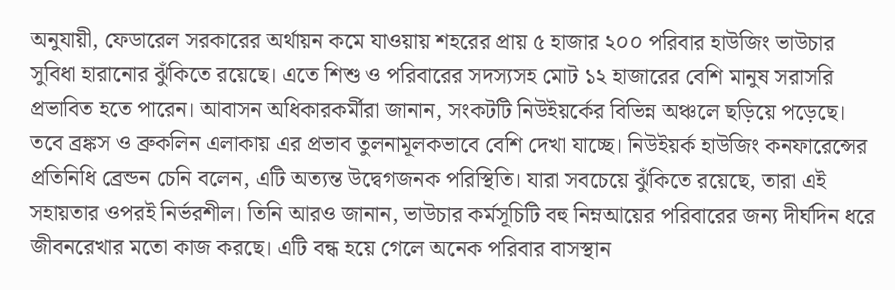অনুযায়ী, ফেডারেল সরকারের অর্থায়ন কমে যাওয়ায় শহরের প্রায় ৫ হাজার ২০০ পরিবার হাউজিং ভাউচার সুবিধা হারানোর ঝুঁকিতে রয়েছে। এতে শিশু ও পরিবারের সদস্যসহ মোট ১২ হাজারের বেশি মানুষ সরাসরি প্রভাবিত হতে পারেন। আবাসন অধিকারকর্মীরা জানান, সংকটটি নিউইয়র্কের বিভিন্ন অঞ্চলে ছড়িয়ে পড়েছে। তবে ব্রঙ্কস ও ব্রুকলিন এলাকায় এর প্রভাব তুলনামূলকভাবে বেশি দেখা যাচ্ছে। নিউইয়র্ক হাউজিং কনফারেন্সের প্রতিনিধি ব্রেন্ডন চেনি বলেন, এটি অত্যন্ত উদ্বেগজনক পরিস্থিতি। যারা সবচেয়ে ঝুঁকিতে রয়েছে, তারা এই সহায়তার ওপরই নির্ভরশীল। তিনি আরও জানান, ভাউচার কর্মসূচিটি বহু নিম্নআয়ের পরিবারের জন্য দীর্ঘদিন ধরে জীবনরেখার মতো কাজ করছে। এটি বন্ধ হয়ে গেলে অনেক পরিবার বাসস্থান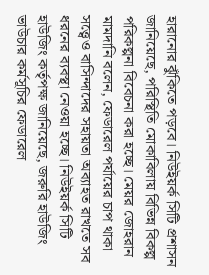হারানোর ঝুঁকিতে পড়বে। নিউইয়র্ক সিটি প্রশাসন জানিয়েছে, পরিস্থিতি মোকাবিলায় বিভিন্ন বিকল্প পরিকল্পনা বিবেচনা করা হচ্ছে। মেয়র জোহরান মামদানি বলেন, ফেডারেল পর্যায়ের চাপ থাকা সত্ত্বেও বাসিন্দাদের সহায়তা অব্যাহত রাখতে সব ধরনের ব্যবস্থা নেওয়া হচ্ছে। নিউইয়র্ক সিটি হাউজিং কর্তৃপক্ষ জানিয়েছে, জরুরি হাউজিং ভাউচার কর্মসূচির ফেডারেল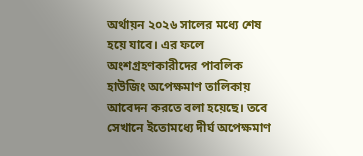অর্থায়ন ২০২৬ সালের মধ্যে শেষ হয়ে যাবে। এর ফলে অংশগ্রহণকারীদের পাবলিক হাউজিং অপেক্ষমাণ তালিকায় আবেদন করতে বলা হয়েছে। তবে সেখানে ইতোমধ্যে দীর্ঘ অপেক্ষমাণ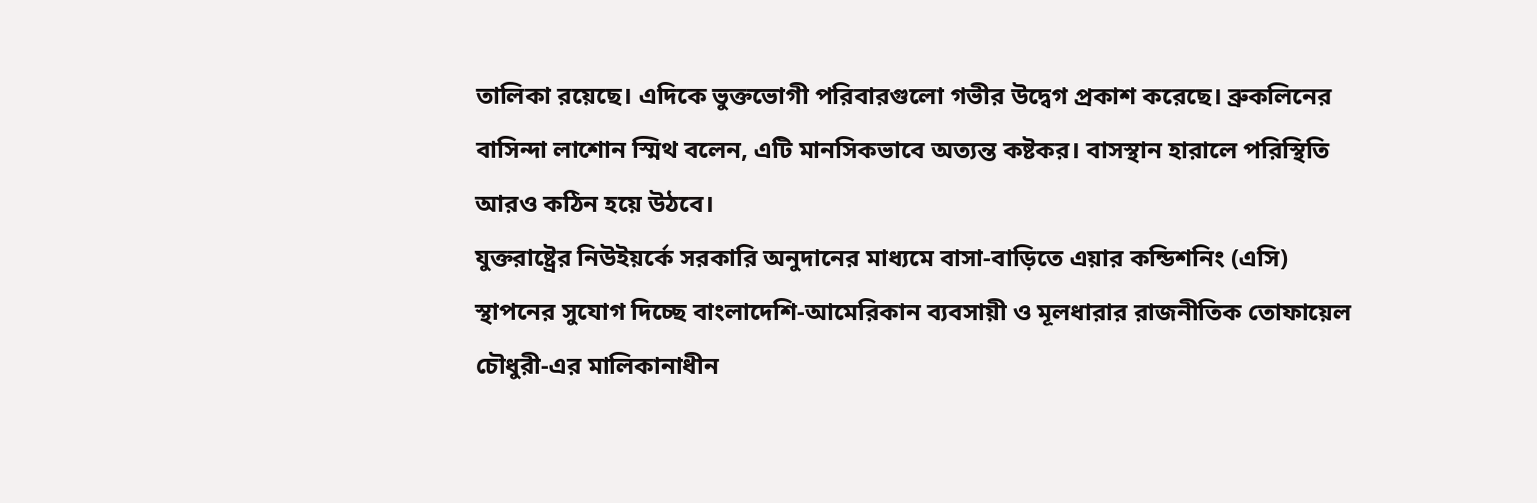তালিকা রয়েছে। এদিকে ভুক্তভোগী পরিবারগুলো গভীর উদ্বেগ প্রকাশ করেছে। ব্রুকলিনের বাসিন্দা লাশোন স্মিথ বলেন, এটি মানসিকভাবে অত্যন্ত কষ্টকর। বাসস্থান হারালে পরিস্থিতি আরও কঠিন হয়ে উঠবে।
যুক্তরাষ্ট্রের নিউইয়র্কে সরকারি অনুদানের মাধ্যমে বাসা-বাড়িতে এয়ার কন্ডিশনিং (এসি) স্থাপনের সুযোগ দিচ্ছে বাংলাদেশি-আমেরিকান ব্যবসায়ী ও মূলধারার রাজনীতিক তোফায়েল চৌধুরী-এর মালিকানাধীন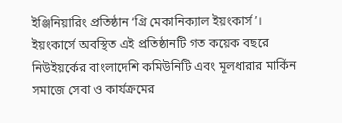ইঞ্জিনিয়ারিং প্রতিষ্ঠান ‘গ্রি মেকানিক্যাল ইয়ংকার্স’। ইয়ংকার্সে অবস্থিত এই প্রতিষ্ঠানটি গত কয়েক বছরে নিউইয়র্কের বাংলাদেশি কমিউনিটি এবং মূলধারার মার্কিন সমাজে সেবা ও কার্যক্রমের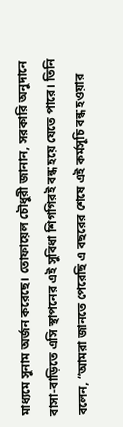মাধ্যমে সুনাম অর্জন করেছে। তোফায়েল চৌধুরী জানান, সরকারি অনুদানে বাসা-বাড়িতে এসি স্থাপনের এই সুবিধা শিগগিরই বন্ধ হয়ে যেতে পারে। তিনি বলেন, “আমরা জানতে পেরেছি এ বছরের শেষে এই কর্মসূচি বন্ধ হওয়ার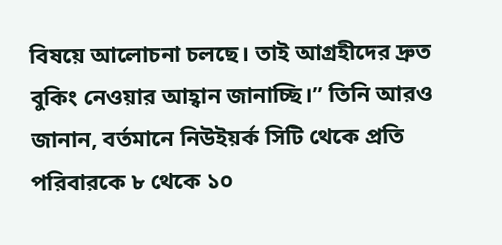বিষয়ে আলোচনা চলছে। তাই আগ্রহীদের দ্রুত বুকিং নেওয়ার আহ্বান জানাচ্ছি।” তিনি আরও জানান, বর্তমানে নিউইয়র্ক সিটি থেকে প্রতি পরিবারকে ৮ থেকে ১০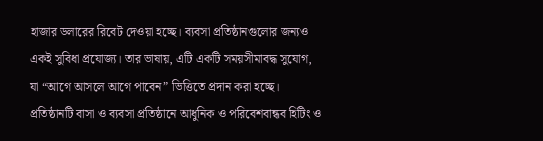হাজার ডলারের রিবেট দেওয়া হচ্ছে। ব্যবসা প্রতিষ্ঠানগুলোর জন্যও একই সুবিধা প্রযোজ্য। তার ভাষায়, এটি একটি সময়সীমাবদ্ধ সুযোগ, যা “আগে আসলে আগে পাবেন” ভিত্তিতে প্রদান করা হচ্ছে। প্রতিষ্ঠানটি বাসা ও ব্যবসা প্রতিষ্ঠানে আধুনিক ও পরিবেশবান্ধব হিটিং ও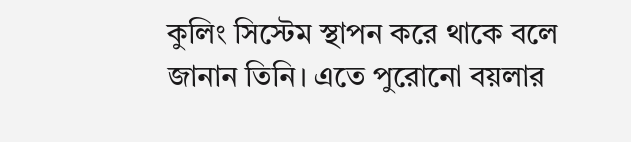কুলিং সিস্টেম স্থাপন করে থাকে বলে জানান তিনি। এতে পুরোনো বয়লার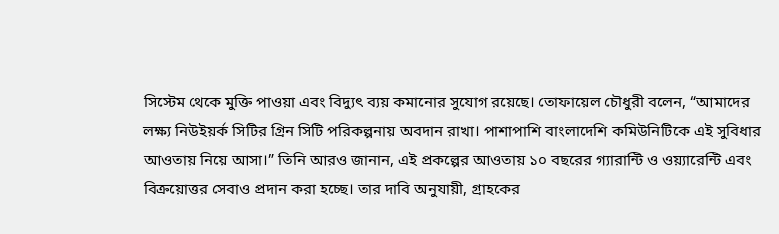সিস্টেম থেকে মুক্তি পাওয়া এবং বিদ্যুৎ ব্যয় কমানোর সুযোগ রয়েছে। তোফায়েল চৌধুরী বলেন, “আমাদের লক্ষ্য নিউইয়র্ক সিটির গ্রিন সিটি পরিকল্পনায় অবদান রাখা। পাশাপাশি বাংলাদেশি কমিউনিটিকে এই সুবিধার আওতায় নিয়ে আসা।” তিনি আরও জানান, এই প্রকল্পের আওতায় ১০ বছরের গ্যারান্টি ও ওয়্যারেন্টি এবং বিক্রয়োত্তর সেবাও প্রদান করা হচ্ছে। তার দাবি অনুযায়ী, গ্রাহকের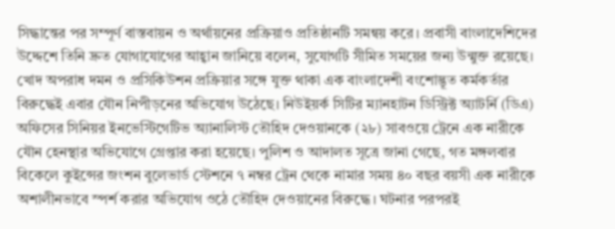সিদ্ধান্তের পর সম্পূর্ণ বাস্তবায়ন ও অর্থায়নের প্রক্রিয়াও প্রতিষ্ঠানটি সমন্বয় করে। প্রবাসী বাংলাদেশিদের উদ্দেশে তিনি দ্রুত যোগাযোগের আহ্বান জানিয়ে বলেন, সুযোগটি সীমিত সময়ের জন্য উন্মুক্ত রয়েছে।
খোদ অপরাধ দমন ও প্রসিকিউশন প্রক্রিয়ার সঙ্গে যুক্ত থাকা এক বাংলাদেশী বংশোদ্ভূত কর্মকর্তার বিরুদ্ধেই এবার যৌন নিপীড়নের অভিযোগ উঠেছে। নিউইয়র্ক সিটির ম্যানহাটন ডিস্ট্রিক্ট অ্যাটর্নি (ডিএ) অফিসের সিনিয়র ইনভেস্টিগেটিভ অ্যানালিস্ট তৌহিদ দেওয়ানকে (২৮) সাবওয়ে ট্রেনে এক নারীকে যৌন হেনস্থার অভিযোগে গ্রেপ্তার করা হয়েছে। পুলিশ ও আদালত সূত্রে জানা গেছে, গত মঙ্গলবার বিকেলে কুইন্সের জংশন বুলেভার্ড স্টেশনে ৭ নম্বর ট্রেন থেকে নামার সময় ৪০ বছর বয়সী এক নারীকে অশালীনভাবে স্পর্শ করার অভিযোগ ওঠে তৌহিদ দেওয়ানের বিরুদ্ধে। ঘটনার পরপরই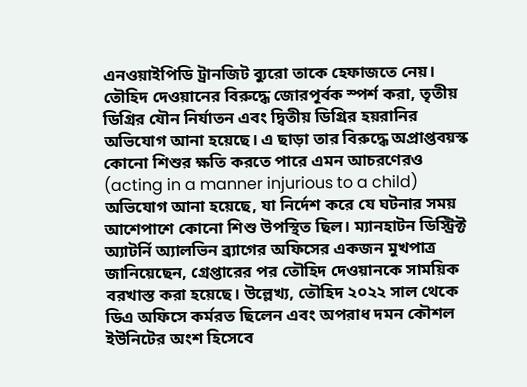এনওয়াইপিডি ট্রানজিট ব্যুরো তাকে হেফাজতে নেয়। তৌহিদ দেওয়ানের বিরুদ্ধে জোরপূর্বক স্পর্শ করা, তৃতীয় ডিগ্রির যৌন নির্যাতন এবং দ্বিতীয় ডিগ্রির হয়রানির অভিযোগ আনা হয়েছে। এ ছাড়া তার বিরুদ্ধে অপ্রাপ্তবয়স্ক কোনো শিশুর ক্ষতি করতে পারে এমন আচরণেরও (acting in a manner injurious to a child) অভিযোগ আনা হয়েছে, যা নির্দেশ করে যে ঘটনার সময় আশেপাশে কোনো শিশু উপস্থিত ছিল। ম্যানহাটন ডিস্ট্রিক্ট অ্যাটর্নি অ্যালভিন ব্র্যাগের অফিসের একজন মুখপাত্র জানিয়েছেন, গ্রেপ্তারের পর তৌহিদ দেওয়ানকে সাময়িক বরখাস্ত করা হয়েছে। উল্লেখ্য, তৌহিদ ২০২২ সাল থেকে ডিএ অফিসে কর্মরত ছিলেন এবং অপরাধ দমন কৌশল ইউনিটের অংশ হিসেবে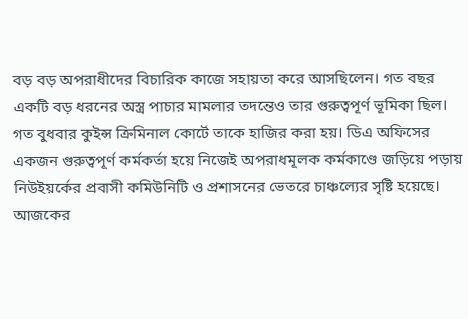বড় বড় অপরাধীদের বিচারিক কাজে সহায়তা করে আসছিলেন। গত বছর একটি বড় ধরনের অস্ত্র পাচার মামলার তদন্তেও তার গুরুত্বপূর্ণ ভূমিকা ছিল। গত বুধবার কুইন্স ক্রিমিনাল কোর্টে তাকে হাজির করা হয়। ডিএ অফিসের একজন গুরুত্বপূর্ণ কর্মকর্তা হয়ে নিজেই অপরাধমূলক কর্মকাণ্ডে জড়িয়ে পড়ায় নিউইয়র্কের প্রবাসী কমিউনিটি ও প্রশাসনের ভেতরে চাঞ্চল্যের সৃষ্টি হয়েছে।
আজকের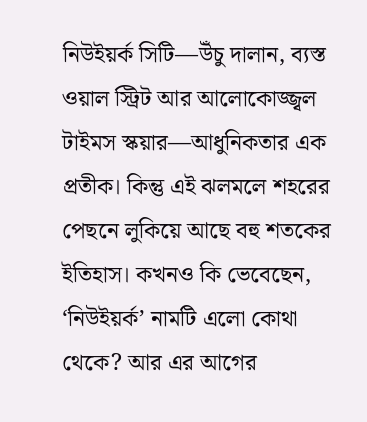নিউইয়র্ক সিটি—উঁচু দালান, ব্যস্ত ওয়াল স্ট্রিট আর আলোকোজ্জ্বল টাইমস স্কয়ার—আধুনিকতার এক প্রতীক। কিন্তু এই ঝলমলে শহরের পেছনে লুকিয়ে আছে বহু শতকের ইতিহাস। কখনও কি ভেবেছেন, ‘নিউইয়র্ক’ নামটি এলো কোথা থেকে? আর এর আগের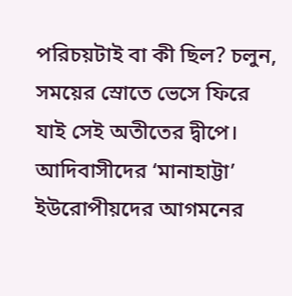পরিচয়টাই বা কী ছিল? চলুন, সময়ের স্রোতে ভেসে ফিরে যাই সেই অতীতের দ্বীপে। আদিবাসীদের ‘মানাহাট্টা’ ইউরোপীয়দের আগমনের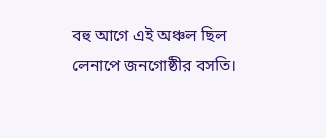বহু আগে এই অঞ্চল ছিল লেনাপে জনগোষ্ঠীর বসতি।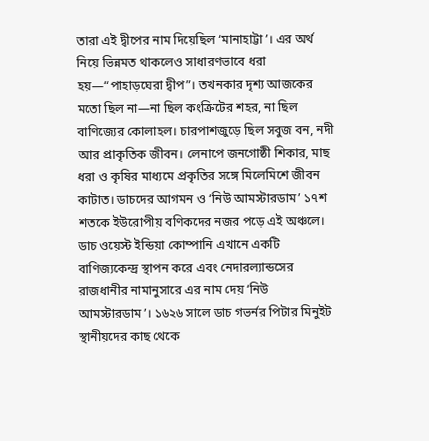তারা এই দ্বীপের নাম দিয়েছিল ‘মানাহাট্টা’। এর অর্থ নিয়ে ভিন্নমত থাকলেও সাধারণভাবে ধরা হয়—“পাহাড়ঘেরা দ্বীপ”। তখনকার দৃশ্য আজকের মতো ছিল না—না ছিল কংক্রিটের শহর, না ছিল বাণিজ্যের কোলাহল। চারপাশজুড়ে ছিল সবুজ বন, নদী আর প্রাকৃতিক জীবন। লেনাপে জনগোষ্ঠী শিকার, মাছ ধরা ও কৃষির মাধ্যমে প্রকৃতির সঙ্গে মিলেমিশে জীবন কাটাত। ডাচদের আগমন ও ‘নিউ আমস্টারডাম’ ১৭শ শতকে ইউরোপীয় বণিকদের নজর পড়ে এই অঞ্চলে। ডাচ ওয়েস্ট ইন্ডিয়া কোম্পানি এখানে একটি বাণিজ্যকেন্দ্র স্থাপন করে এবং নেদারল্যান্ডসের রাজধানীর নামানুসারে এর নাম দেয় ‘নিউ আমস্টারডাম’। ১৬২৬ সালে ডাচ গভর্নর পিটার মিনুইট স্থানীয়দের কাছ থেকে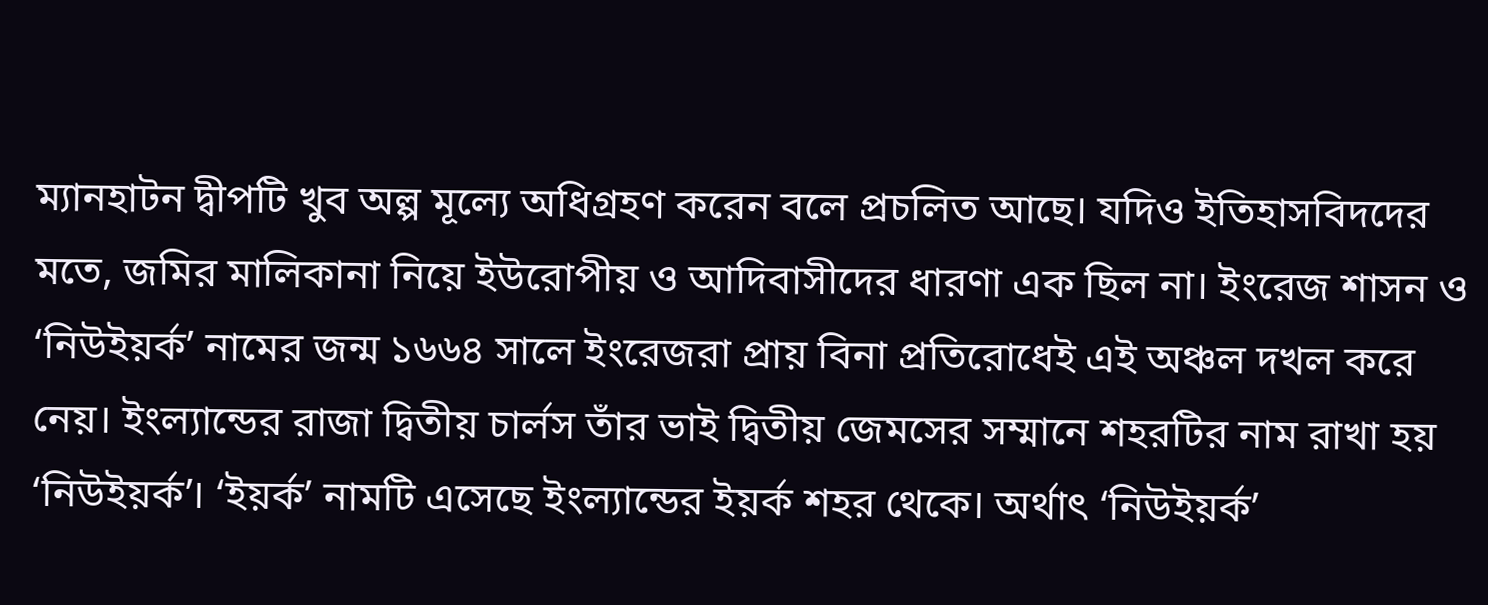ম্যানহাটন দ্বীপটি খুব অল্প মূল্যে অধিগ্রহণ করেন বলে প্রচলিত আছে। যদিও ইতিহাসবিদদের মতে, জমির মালিকানা নিয়ে ইউরোপীয় ও আদিবাসীদের ধারণা এক ছিল না। ইংরেজ শাসন ও ‘নিউইয়র্ক’ নামের জন্ম ১৬৬৪ সালে ইংরেজরা প্রায় বিনা প্রতিরোধেই এই অঞ্চল দখল করে নেয়। ইংল্যান্ডের রাজা দ্বিতীয় চার্লস তাঁর ভাই দ্বিতীয় জেমসের সম্মানে শহরটির নাম রাখা হয় ‘নিউইয়র্ক’। ‘ইয়র্ক’ নামটি এসেছে ইংল্যান্ডের ইয়র্ক শহর থেকে। অর্থাৎ ‘নিউইয়র্ক’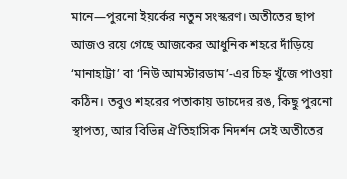মানে—পুরনো ইয়র্কের নতুন সংস্করণ। অতীতের ছাপ আজও রয়ে গেছে আজকের আধুনিক শহরে দাঁড়িয়ে ‘মানাহাট্টা’ বা ‘নিউ আমস্টারডাম’-এর চিহ্ন খুঁজে পাওয়া কঠিন। তবুও শহরের পতাকায় ডাচদের রঙ, কিছু পুরনো স্থাপত্য, আর বিভিন্ন ঐতিহাসিক নিদর্শন সেই অতীতের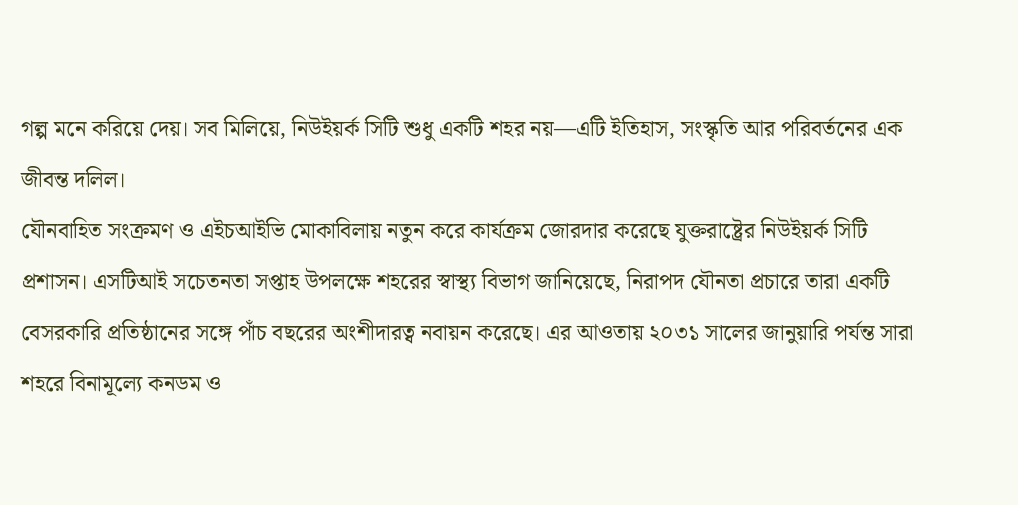গল্প মনে করিয়ে দেয়। সব মিলিয়ে, নিউইয়র্ক সিটি শুধু একটি শহর নয়—এটি ইতিহাস, সংস্কৃতি আর পরিবর্তনের এক জীবন্ত দলিল।
যৌনবাহিত সংক্রমণ ও এইচআইভি মোকাবিলায় নতুন করে কার্যক্রম জোরদার করেছে যুক্তরাষ্ট্রের নিউইয়র্ক সিটি প্রশাসন। এসটিআই সচেতনতা সপ্তাহ উপলক্ষে শহরের স্বাস্থ্য বিভাগ জানিয়েছে, নিরাপদ যৌনতা প্রচারে তারা একটি বেসরকারি প্রতিষ্ঠানের সঙ্গে পাঁচ বছরের অংশীদারত্ব নবায়ন করেছে। এর আওতায় ২০৩১ সালের জানুয়ারি পর্যন্ত সারা শহরে বিনামূল্যে কনডম ও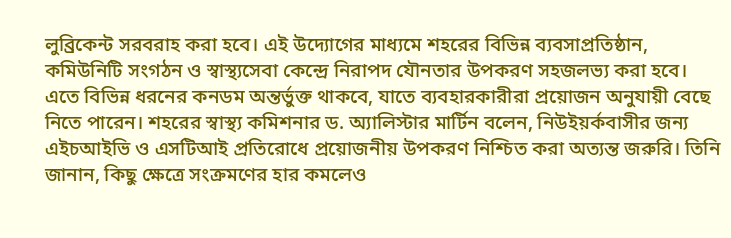লুব্রিকেন্ট সরবরাহ করা হবে। এই উদ্যোগের মাধ্যমে শহরের বিভিন্ন ব্যবসাপ্রতিষ্ঠান, কমিউনিটি সংগঠন ও স্বাস্থ্যসেবা কেন্দ্রে নিরাপদ যৌনতার উপকরণ সহজলভ্য করা হবে। এতে বিভিন্ন ধরনের কনডম অন্তর্ভুক্ত থাকবে, যাতে ব্যবহারকারীরা প্রয়োজন অনুযায়ী বেছে নিতে পারেন। শহরের স্বাস্থ্য কমিশনার ড. অ্যালিস্টার মার্টিন বলেন, নিউইয়র্কবাসীর জন্য এইচআইভি ও এসটিআই প্রতিরোধে প্রয়োজনীয় উপকরণ নিশ্চিত করা অত্যন্ত জরুরি। তিনি জানান, কিছু ক্ষেত্রে সংক্রমণের হার কমলেও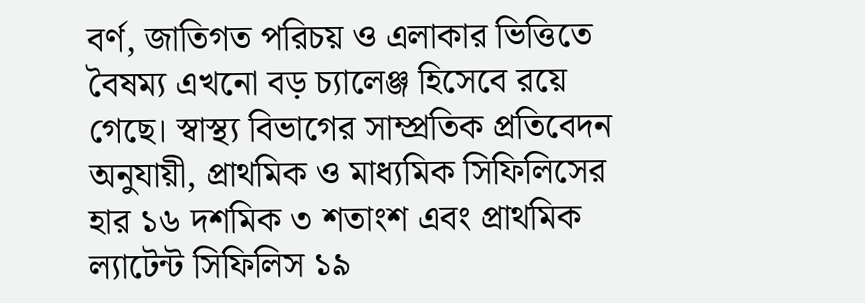বর্ণ, জাতিগত পরিচয় ও এলাকার ভিত্তিতে বৈষম্য এখনো বড় চ্যালেঞ্জ হিসেবে রয়ে গেছে। স্বাস্থ্য বিভাগের সাম্প্রতিক প্রতিবেদন অনুযায়ী, প্রাথমিক ও মাধ্যমিক সিফিলিসের হার ১৬ দশমিক ৩ শতাংশ এবং প্রাথমিক ল্যাটেন্ট সিফিলিস ১৯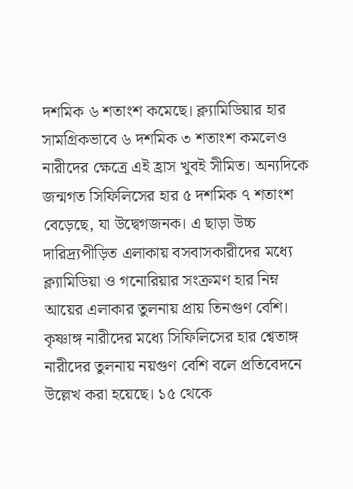দশমিক ৬ শতাংশ কমেছে। ক্ল্যামিডিয়ার হার সামগ্রিকভাবে ৬ দশমিক ৩ শতাংশ কমলেও নারীদের ক্ষেত্রে এই হ্রাস খুবই সীমিত। অন্যদিকে জন্মগত সিফিলিসের হার ৫ দশমিক ৭ শতাংশ বেড়েছে, যা উদ্বেগজনক। এ ছাড়া উচ্চ দারিদ্র্যপীড়িত এলাকায় বসবাসকারীদের মধ্যে ক্ল্যামিডিয়া ও গনোরিয়ার সংক্রমণ হার নিম্ন আয়ের এলাকার তুলনায় প্রায় তিনগুণ বেশি। কৃষ্ণাঙ্গ নারীদের মধ্যে সিফিলিসের হার শ্বেতাঙ্গ নারীদের তুলনায় নয়গুণ বেশি বলে প্রতিবেদনে উল্লেখ করা হয়েছে। ১৫ থেকে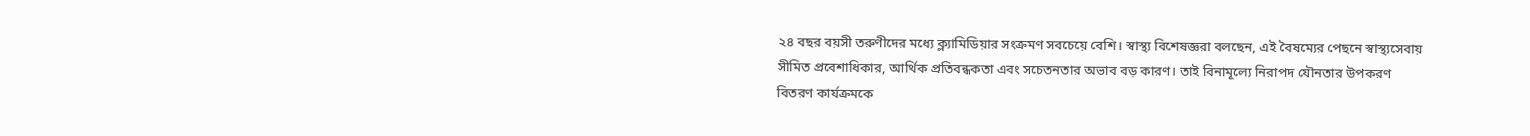২৪ বছর বয়সী তরুণীদের মধ্যে ক্ল্যামিডিয়ার সংক্রমণ সবচেয়ে বেশি। স্বাস্থ্য বিশেষজ্ঞরা বলছেন, এই বৈষম্যের পেছনে স্বাস্থ্যসেবায় সীমিত প্রবেশাধিকার, আর্থিক প্রতিবন্ধকতা এবং সচেতনতার অভাব বড় কারণ। তাই বিনামূল্যে নিরাপদ যৌনতার উপকরণ বিতরণ কার্যক্রমকে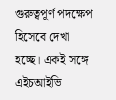গুরুত্বপূর্ণ পদক্ষেপ হিসেবে দেখা হচ্ছে। একই সঙ্গে এইচআইভি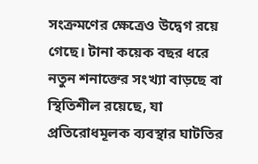সংক্রমণের ক্ষেত্রেও উদ্বেগ রয়ে গেছে। টানা কয়েক বছর ধরে নতুন শনাক্তের সংখ্যা বাড়ছে বা স্থিতিশীল রয়েছে, যা প্রতিরোধমূলক ব্যবস্থার ঘাটতির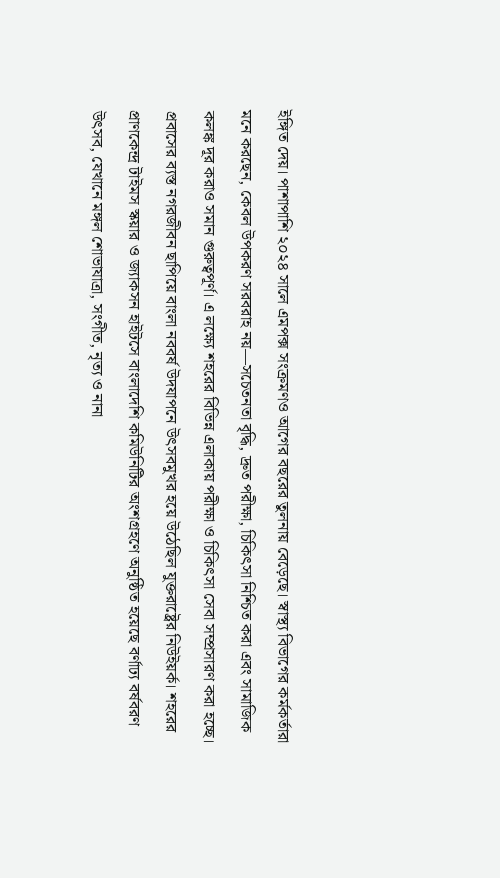ইঙ্গিত দেয়। পাশাপাশি ২০২৪ সালে এমপক্স সংক্রমণও আগের বছরের তুলনায় বেড়েছে। স্বাস্থ্য বিভাগের কর্মকর্তারা মনে করছেন, কেবল উপকরণ সরবরাহ নয়—সচেতনতা বৃদ্ধি, দ্রুত পরীক্ষা, চিকিৎসা নিশ্চিত করা এবং সামাজিক কলঙ্ক দূর করাও সমান গুরুত্বপূর্ণ। এ লক্ষ্যে শহরের বিভিন্ন এলাকায় পরীক্ষা ও চিকিৎসা সেবা সম্প্রসারণ করা হচ্ছে।
প্রবাসের ব্যস্ত নগরজীবন ছাপিয়ে বাংলা নববর্ষ উদযাপনে উৎসবমুখর হয়ে উঠেছিল যুক্তরাষ্ট্রের নিউইয়র্ক। শহরের প্রাণকেন্দ্র টাইমস স্কয়ার ও জ্যাকসন হাইটসে বাংলাদেশি কমিউনিটির অংশগ্রহণে অনুষ্ঠিত হয়েছে বর্ণাঢ্য বর্ষবরণ উৎসব, যেখানে মঙ্গল শোভাযাত্রা, সংগীত, নৃত্য ও নানা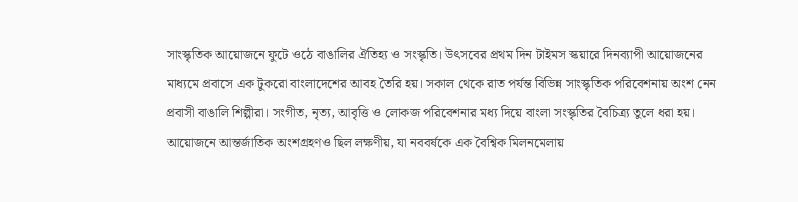সাংস্কৃতিক আয়োজনে ফুটে ওঠে বাঙালির ঐতিহ্য ও সংস্কৃতি। উৎসবের প্রথম দিন টাইমস স্কয়ারে দিনব্যাপী আয়োজনের মাধ্যমে প্রবাসে এক টুকরো বাংলাদেশের আবহ তৈরি হয়। সকাল থেকে রাত পর্যন্ত বিভিন্ন সাংস্কৃতিক পরিবেশনায় অংশ নেন প্রবাসী বাঙালি শিল্পীরা। সংগীত, নৃত্য, আবৃত্তি ও লোকজ পরিবেশনার মধ্য দিয়ে বাংলা সংস্কৃতির বৈচিত্র্য তুলে ধরা হয়। আয়োজনে আন্তর্জাতিক অংশগ্রহণও ছিল লক্ষণীয়, যা নববর্ষকে এক বৈশ্বিক মিলনমেলায়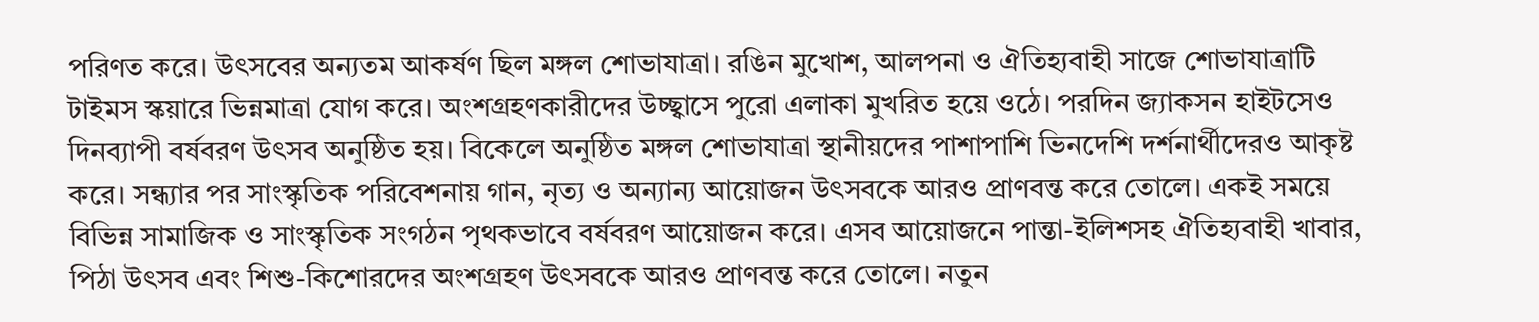পরিণত করে। উৎসবের অন্যতম আকর্ষণ ছিল মঙ্গল শোভাযাত্রা। রঙিন মুখোশ, আলপনা ও ঐতিহ্যবাহী সাজে শোভাযাত্রাটি টাইমস স্কয়ারে ভিন্নমাত্রা যোগ করে। অংশগ্রহণকারীদের উচ্ছ্বাসে পুরো এলাকা মুখরিত হয়ে ওঠে। পরদিন জ্যাকসন হাইটসেও দিনব্যাপী বর্ষবরণ উৎসব অনুষ্ঠিত হয়। বিকেলে অনুষ্ঠিত মঙ্গল শোভাযাত্রা স্থানীয়দের পাশাপাশি ভিনদেশি দর্শনার্থীদেরও আকৃষ্ট করে। সন্ধ্যার পর সাংস্কৃতিক পরিবেশনায় গান, নৃত্য ও অন্যান্য আয়োজন উৎসবকে আরও প্রাণবন্ত করে তোলে। একই সময়ে বিভিন্ন সামাজিক ও সাংস্কৃতিক সংগঠন পৃথকভাবে বর্ষবরণ আয়োজন করে। এসব আয়োজনে পান্তা-ইলিশসহ ঐতিহ্যবাহী খাবার, পিঠা উৎসব এবং শিশু-কিশোরদের অংশগ্রহণ উৎসবকে আরও প্রাণবন্ত করে তোলে। নতুন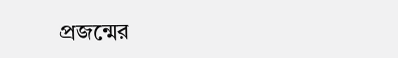প্রজন্মের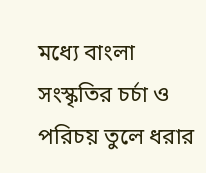মধ্যে বাংলা সংস্কৃতির চর্চা ও পরিচয় তুলে ধরার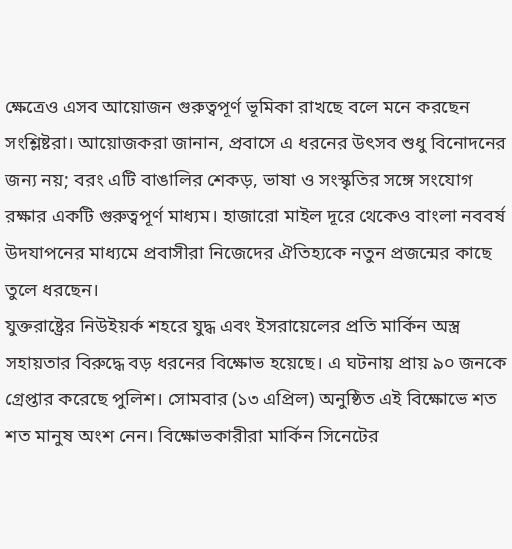ক্ষেত্রেও এসব আয়োজন গুরুত্বপূর্ণ ভূমিকা রাখছে বলে মনে করছেন সংশ্লিষ্টরা। আয়োজকরা জানান, প্রবাসে এ ধরনের উৎসব শুধু বিনোদনের জন্য নয়; বরং এটি বাঙালির শেকড়, ভাষা ও সংস্কৃতির সঙ্গে সংযোগ রক্ষার একটি গুরুত্বপূর্ণ মাধ্যম। হাজারো মাইল দূরে থেকেও বাংলা নববর্ষ উদযাপনের মাধ্যমে প্রবাসীরা নিজেদের ঐতিহ্যকে নতুন প্রজন্মের কাছে তুলে ধরছেন।
যুক্তরাষ্ট্রের নিউইয়র্ক শহরে যুদ্ধ এবং ইসরায়েলের প্রতি মার্কিন অস্ত্র সহায়তার বিরুদ্ধে বড় ধরনের বিক্ষোভ হয়েছে। এ ঘটনায় প্রায় ৯০ জনকে গ্রেপ্তার করেছে পুলিশ। সোমবার (১৩ এপ্রিল) অনুষ্ঠিত এই বিক্ষোভে শত শত মানুষ অংশ নেন। বিক্ষোভকারীরা মার্কিন সিনেটের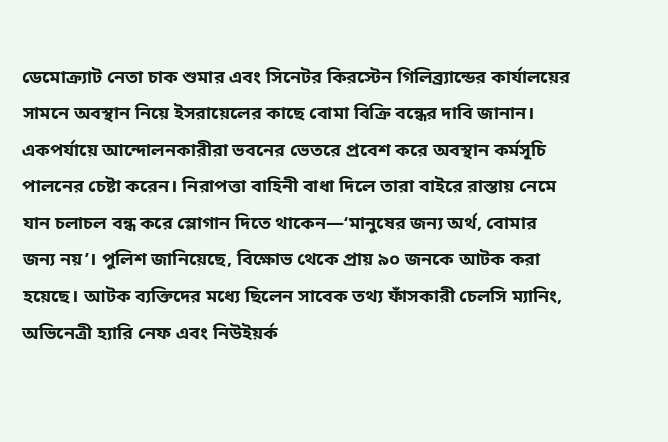ডেমোক্র্যাট নেতা চাক শুমার এবং সিনেটর কিরস্টেন গিলিব্র্যান্ডের কার্যালয়ের সামনে অবস্থান নিয়ে ইসরায়েলের কাছে বোমা বিক্রি বন্ধের দাবি জানান। একপর্যায়ে আন্দোলনকারীরা ভবনের ভেতরে প্রবেশ করে অবস্থান কর্মসূচি পালনের চেষ্টা করেন। নিরাপত্তা বাহিনী বাধা দিলে তারা বাইরে রাস্তায় নেমে যান চলাচল বন্ধ করে স্লোগান দিতে থাকেন—‘মানুষের জন্য অর্থ, বোমার জন্য নয়’। পুলিশ জানিয়েছে, বিক্ষোভ থেকে প্রায় ৯০ জনকে আটক করা হয়েছে। আটক ব্যক্তিদের মধ্যে ছিলেন সাবেক তথ্য ফাঁসকারী চেলসি ম্যানিং, অভিনেত্রী হ্যারি নেফ এবং নিউইয়র্ক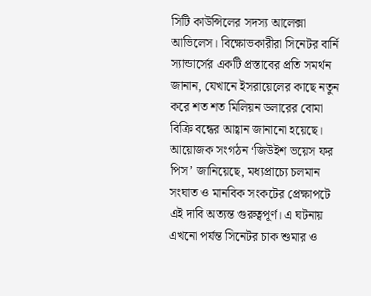সিটি কাউন্সিলের সদস্য আলেক্সা আভিলেস। বিক্ষোভকারীরা সিনেটর বার্নি স্যান্ডার্সের একটি প্রস্তাবের প্রতি সমর্থন জানান, যেখানে ইসরায়েলের কাছে নতুন করে শত শত মিলিয়ন ডলারের বোমা বিক্রি বন্ধের আহ্বান জানানো হয়েছে। আয়োজক সংগঠন ‘জিউইশ ভয়েস ফর পিস’ জানিয়েছে, মধ্যপ্রাচ্যে চলমান সংঘাত ও মানবিক সংকটের প্রেক্ষাপটে এই দাবি অত্যন্ত গুরুত্বপূর্ণ। এ ঘটনায় এখনো পর্যন্ত সিনেটর চাক শুমার ও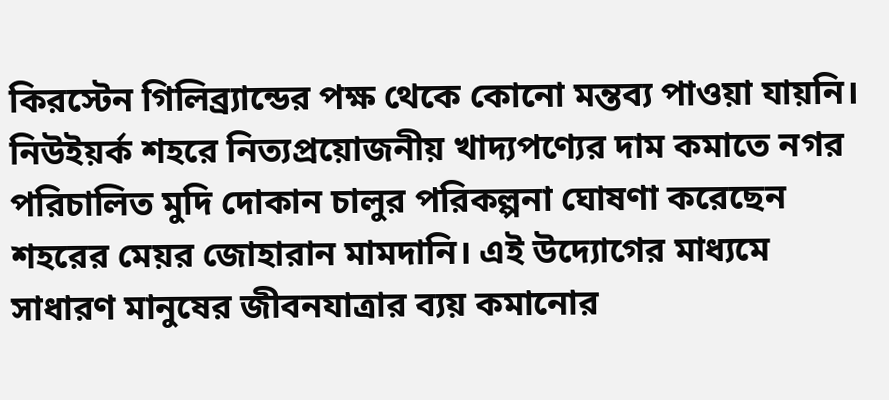কিরস্টেন গিলিব্র্যান্ডের পক্ষ থেকে কোনো মন্তব্য পাওয়া যায়নি।
নিউইয়র্ক শহরে নিত্যপ্রয়োজনীয় খাদ্যপণ্যের দাম কমাতে নগর পরিচালিত মুদি দোকান চালুর পরিকল্পনা ঘোষণা করেছেন শহরের মেয়র জোহারান মামদানি। এই উদ্যোগের মাধ্যমে সাধারণ মানুষের জীবনযাত্রার ব্যয় কমানোর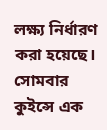লক্ষ্য নির্ধারণ করা হয়েছে। সোমবার কুইন্সে এক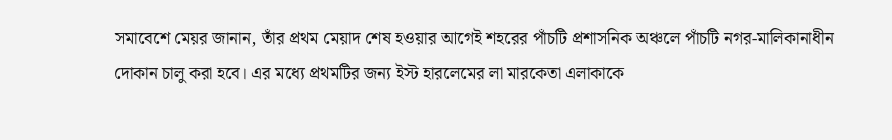সমাবেশে মেয়র জানান, তাঁর প্রথম মেয়াদ শেষ হওয়ার আগেই শহরের পাঁচটি প্রশাসনিক অঞ্চলে পাঁচটি নগর-মালিকানাধীন দোকান চালু করা হবে। এর মধ্যে প্রথমটির জন্য ইস্ট হারলেমের লা মারকেতা এলাকাকে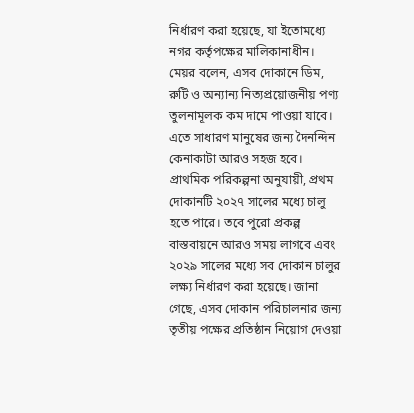নির্ধারণ করা হয়েছে, যা ইতোমধ্যে নগর কর্তৃপক্ষের মালিকানাধীন। মেয়র বলেন, এসব দোকানে ডিম, রুটি ও অন্যান্য নিত্যপ্রয়োজনীয় পণ্য তুলনামূলক কম দামে পাওয়া যাবে। এতে সাধারণ মানুষের জন্য দৈনন্দিন কেনাকাটা আরও সহজ হবে। প্রাথমিক পরিকল্পনা অনুযায়ী, প্রথম দোকানটি ২০২৭ সালের মধ্যে চালু হতে পারে। তবে পুরো প্রকল্প বাস্তবায়নে আরও সময় লাগবে এবং ২০২৯ সালের মধ্যে সব দোকান চালুর লক্ষ্য নির্ধারণ করা হয়েছে। জানা গেছে, এসব দোকান পরিচালনার জন্য তৃতীয় পক্ষের প্রতিষ্ঠান নিয়োগ দেওয়া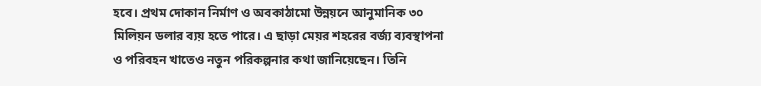হবে। প্রথম দোকান নির্মাণ ও অবকাঠামো উন্নয়নে আনুমানিক ৩০ মিলিয়ন ডলার ব্যয় হতে পারে। এ ছাড়া মেয়র শহরের বর্জ্য ব্যবস্থাপনা ও পরিবহন খাতেও নতুন পরিকল্পনার কথা জানিয়েছেন। তিনি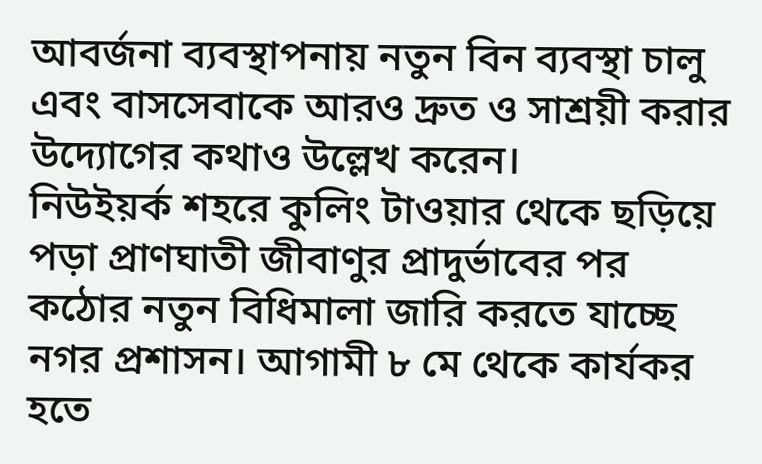আবর্জনা ব্যবস্থাপনায় নতুন বিন ব্যবস্থা চালু এবং বাসসেবাকে আরও দ্রুত ও সাশ্রয়ী করার উদ্যোগের কথাও উল্লেখ করেন।
নিউইয়র্ক শহরে কুলিং টাওয়ার থেকে ছড়িয়ে পড়া প্রাণঘাতী জীবাণুর প্রাদুর্ভাবের পর কঠোর নতুন বিধিমালা জারি করতে যাচ্ছে নগর প্রশাসন। আগামী ৮ মে থেকে কার্যকর হতে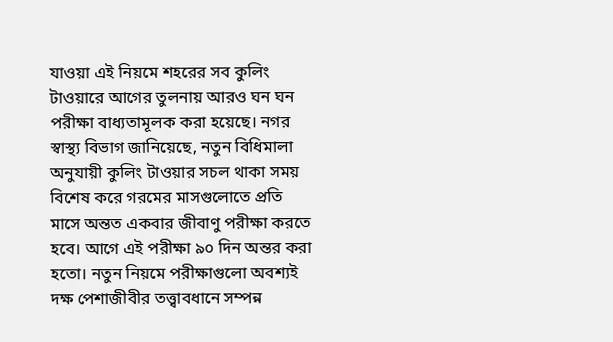যাওয়া এই নিয়মে শহরের সব কুলিং টাওয়ারে আগের তুলনায় আরও ঘন ঘন পরীক্ষা বাধ্যতামূলক করা হয়েছে। নগর স্বাস্থ্য বিভাগ জানিয়েছে, নতুন বিধিমালা অনুযায়ী কুলিং টাওয়ার সচল থাকা সময় বিশেষ করে গরমের মাসগুলোতে প্রতি মাসে অন্তত একবার জীবাণু পরীক্ষা করতে হবে। আগে এই পরীক্ষা ৯০ দিন অন্তর করা হতো। নতুন নিয়মে পরীক্ষাগুলো অবশ্যই দক্ষ পেশাজীবীর তত্ত্বাবধানে সম্পন্ন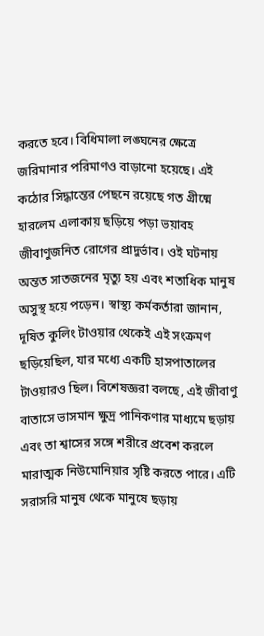করতে হবে। বিধিমালা লঙ্ঘনের ক্ষেত্রে জরিমানার পরিমাণও বাড়ানো হয়েছে। এই কঠোর সিদ্ধান্তের পেছনে রয়েছে গত গ্রীষ্মে হারলেম এলাকায় ছড়িয়ে পড়া ভয়াবহ জীবাণুজনিত রোগের প্রাদুর্ভাব। ওই ঘটনায় অন্তত সাতজনের মৃত্যু হয় এবং শতাধিক মানুষ অসুস্থ হয়ে পড়েন। স্বাস্থ্য কর্মকর্তারা জানান, দূষিত কুলিং টাওয়ার থেকেই এই সংক্রমণ ছড়িয়েছিল, যার মধ্যে একটি হাসপাতালের টাওয়ারও ছিল। বিশেষজ্ঞরা বলছে, এই জীবাণু বাতাসে ভাসমান ক্ষুদ্র পানিকণার মাধ্যমে ছড়ায় এবং তা শ্বাসের সঙ্গে শরীরে প্রবেশ করলে মারাত্মক নিউমোনিয়ার সৃষ্টি করতে পারে। এটি সরাসরি মানুষ থেকে মানুষে ছড়ায়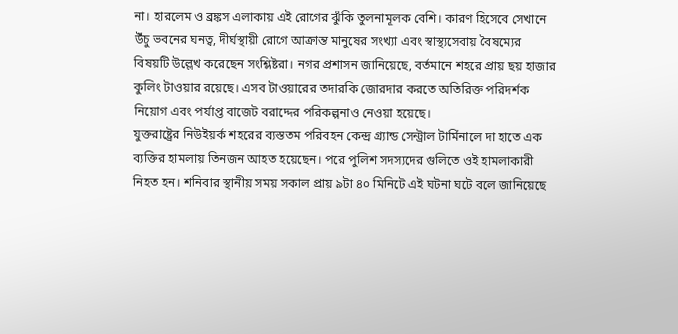না। হারলেম ও ব্রঙ্কস এলাকায় এই রোগের ঝুঁকি তুলনামূলক বেশি। কারণ হিসেবে সেখানে উঁচু ভবনের ঘনত্ব, দীর্ঘস্থায়ী রোগে আক্রান্ত মানুষের সংখ্যা এবং স্বাস্থ্যসেবায় বৈষম্যের বিষয়টি উল্লেখ করেছেন সংশ্লিষ্টরা। নগর প্রশাসন জানিয়েছে, বর্তমানে শহরে প্রায় ছয় হাজার কুলিং টাওয়ার রয়েছে। এসব টাওয়ারের তদারকি জোরদার করতে অতিরিক্ত পরিদর্শক নিয়োগ এবং পর্যাপ্ত বাজেট বরাদ্দের পরিকল্পনাও নেওয়া হয়েছে।
যুক্তরাষ্ট্রের নিউইয়র্ক শহরের ব্যস্ততম পরিবহন কেন্দ্র গ্র্যান্ড সেন্ট্রাল টার্মিনালে দা হাতে এক ব্যক্তির হামলায় তিনজন আহত হয়েছেন। পরে পুলিশ সদস্যদের গুলিতে ওই হামলাকারী নিহত হন। শনিবার স্থানীয় সময় সকাল প্রায় ৯টা ৪০ মিনিটে এই ঘটনা ঘটে বলে জানিয়েছে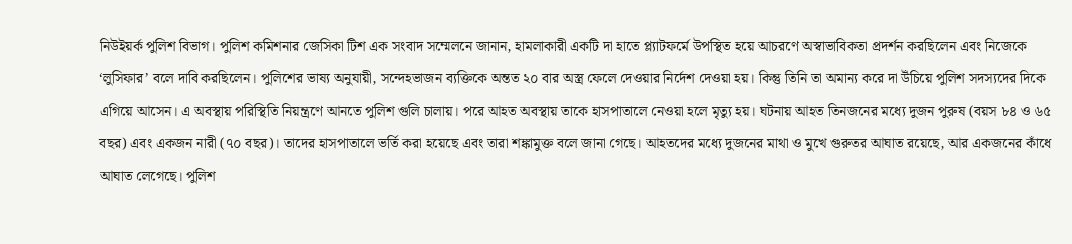নিউইয়র্ক পুলিশ বিভাগ। পুলিশ কমিশনার জেসিকা টিশ এক সংবাদ সম্মেলনে জানান, হামলাকারী একটি দা হাতে প্ল্যাটফর্মে উপস্থিত হয়ে আচরণে অস্বাভাবিকতা প্রদর্শন করছিলেন এবং নিজেকে ‘লুসিফার’ বলে দাবি করছিলেন। পুলিশের ভাষ্য অনুযায়ী, সন্দেহভাজন ব্যক্তিকে অন্তত ২০ বার অস্ত্র ফেলে দেওয়ার নির্দেশ দেওয়া হয়। কিন্তু তিনি তা অমান্য করে দা উঁচিয়ে পুলিশ সদস্যদের দিকে এগিয়ে আসেন। এ অবস্থায় পরিস্থিতি নিয়ন্ত্রণে আনতে পুলিশ গুলি চালায়। পরে আহত অবস্থায় তাকে হাসপাতালে নেওয়া হলে মৃত্যু হয়। ঘটনায় আহত তিনজনের মধ্যে দুজন পুরুষ (বয়স ৮৪ ও ৬৫ বছর) এবং একজন নারী (৭০ বছর)। তাদের হাসপাতালে ভর্তি করা হয়েছে এবং তারা শঙ্কামুক্ত বলে জানা গেছে। আহতদের মধ্যে দুজনের মাথা ও মুখে গুরুতর আঘাত রয়েছে, আর একজনের কাঁধে আঘাত লেগেছে। পুলিশ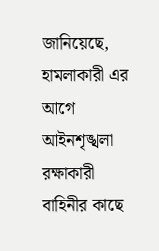জানিয়েছে, হামলাকারী এর আগে আইনশৃঙ্খলা রক্ষাকারী বাহিনীর কাছে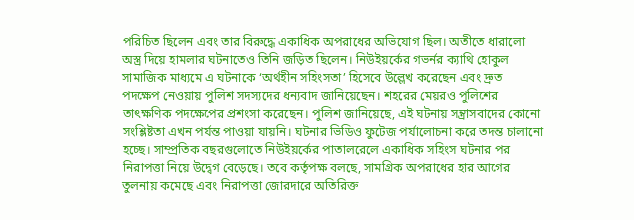পরিচিত ছিলেন এবং তার বিরুদ্ধে একাধিক অপরাধের অভিযোগ ছিল। অতীতে ধারালো অস্ত্র দিয়ে হামলার ঘটনাতেও তিনি জড়িত ছিলেন। নিউইয়র্কের গভর্নর ক্যাথি হোকুল সামাজিক মাধ্যমে এ ঘটনাকে ‘অর্থহীন সহিংসতা’ হিসেবে উল্লেখ করেছেন এবং দ্রুত পদক্ষেপ নেওয়ায় পুলিশ সদস্যদের ধন্যবাদ জানিয়েছেন। শহরের মেয়রও পুলিশের তাৎক্ষণিক পদক্ষেপের প্রশংসা করেছেন। পুলিশ জানিয়েছে, এই ঘটনায় সন্ত্রাসবাদের কোনো সংশ্লিষ্টতা এখন পর্যন্ত পাওয়া যায়নি। ঘটনার ভিডিও ফুটেজ পর্যালোচনা করে তদন্ত চালানো হচ্ছে। সাম্প্রতিক বছরগুলোতে নিউইয়র্কের পাতালরেলে একাধিক সহিংস ঘটনার পর নিরাপত্তা নিয়ে উদ্বেগ বেড়েছে। তবে কর্তৃপক্ষ বলছে, সামগ্রিক অপরাধের হার আগের তুলনায় কমেছে এবং নিরাপত্তা জোরদারে অতিরিক্ত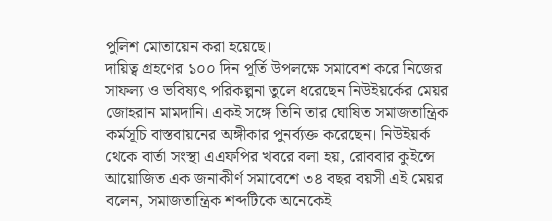পুলিশ মোতায়েন করা হয়েছে।
দায়িত্ব গ্রহণের ১০০ দিন পূর্তি উপলক্ষে সমাবেশ করে নিজের সাফল্য ও ভবিষ্যৎ পরিকল্পনা তুলে ধরেছেন নিউইয়র্কের মেয়র জোহরান মামদানি। একই সঙ্গে তিনি তার ঘোষিত সমাজতান্ত্রিক কর্মসূচি বাস্তবায়নের অঙ্গীকার পুনর্ব্যক্ত করেছেন। নিউইয়র্ক থেকে বার্তা সংস্থা এএফপির খবরে বলা হয়, রোববার কুইন্সে আয়োজিত এক জনাকীর্ণ সমাবেশে ৩৪ বছর বয়সী এই মেয়র বলেন, সমাজতান্ত্রিক শব্দটিকে অনেকেই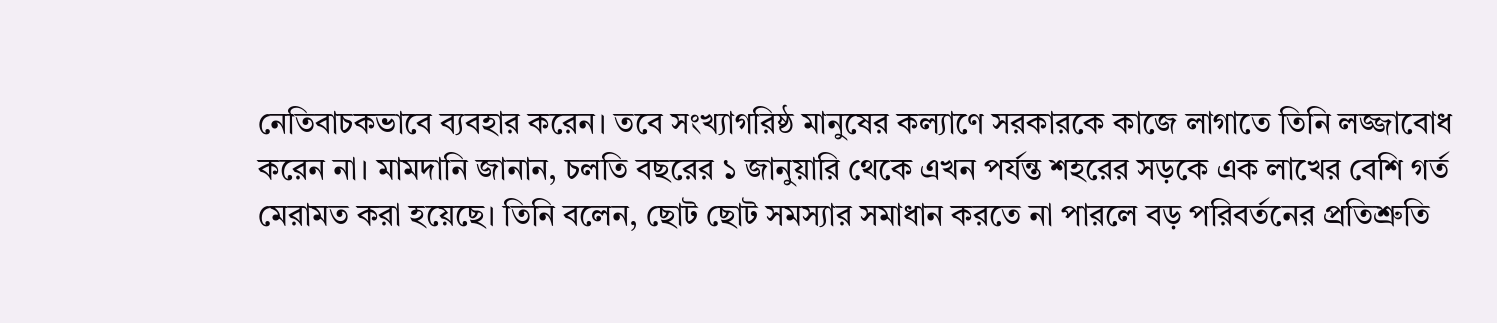নেতিবাচকভাবে ব্যবহার করেন। তবে সংখ্যাগরিষ্ঠ মানুষের কল্যাণে সরকারকে কাজে লাগাতে তিনি লজ্জাবোধ করেন না। মামদানি জানান, চলতি বছরের ১ জানুয়ারি থেকে এখন পর্যন্ত শহরের সড়কে এক লাখের বেশি গর্ত মেরামত করা হয়েছে। তিনি বলেন, ছোট ছোট সমস্যার সমাধান করতে না পারলে বড় পরিবর্তনের প্রতিশ্রুতি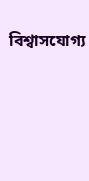বিশ্বাসযোগ্য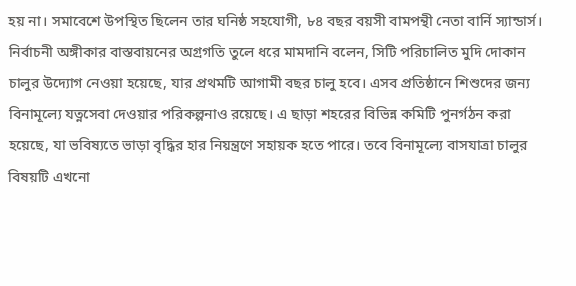হয় না। সমাবেশে উপস্থিত ছিলেন তার ঘনিষ্ঠ সহযোগী, ৮৪ বছর বয়সী বামপন্থী নেতা বার্নি স্যান্ডার্স। নির্বাচনী অঙ্গীকার বাস্তবায়নের অগ্রগতি তুলে ধরে মামদানি বলেন, সিটি পরিচালিত মুদি দোকান চালুর উদ্যোগ নেওয়া হয়েছে, যার প্রথমটি আগামী বছর চালু হবে। এসব প্রতিষ্ঠানে শিশুদের জন্য বিনামূল্যে যত্নসেবা দেওয়ার পরিকল্পনাও রয়েছে। এ ছাড়া শহরের বিভিন্ন কমিটি পুনর্গঠন করা হয়েছে, যা ভবিষ্যতে ভাড়া বৃদ্ধির হার নিয়ন্ত্রণে সহায়ক হতে পারে। তবে বিনামূল্যে বাসযাত্রা চালুর বিষয়টি এখনো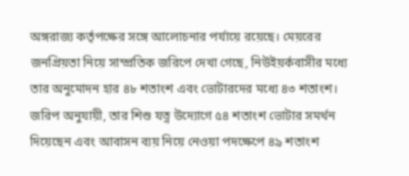অঙ্গরাজ্য কর্তৃপক্ষের সঙ্গে আলোচনার পর্যায়ে রয়েছে। মেয়রের জনপ্রিয়তা নিয়ে সাম্প্রতিক জরিপে দেখা গেছে, নিউইয়র্কবাসীর মধ্যে তার অনুমোদন হার ৪৮ শতাংশ এবং ভোটারদের মধ্যে ৪৩ শতাংশ। জরিপ অনুযায়ী, তার শিশু যত্ন উদ্যোগে ৫৪ শতাংশ ভোটার সমর্থন দিয়েছেন এবং আবাসন ব্যয় নিয়ে নেওয়া পদক্ষেপে ৪৯ শতাংশ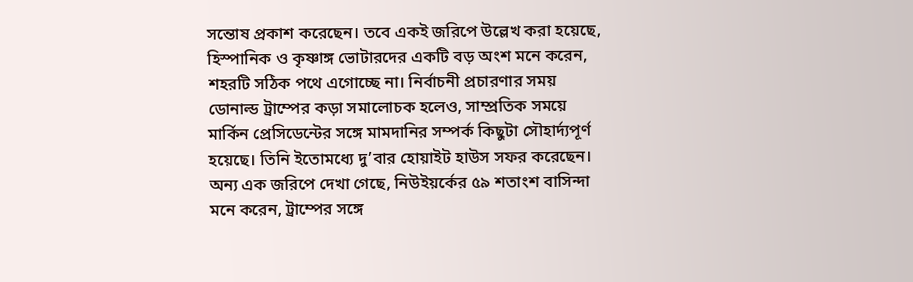সন্তোষ প্রকাশ করেছেন। তবে একই জরিপে উল্লেখ করা হয়েছে, হিস্পানিক ও কৃষ্ণাঙ্গ ভোটারদের একটি বড় অংশ মনে করেন, শহরটি সঠিক পথে এগোচ্ছে না। নির্বাচনী প্রচারণার সময় ডোনাল্ড ট্রাম্পের কড়া সমালোচক হলেও, সাম্প্রতিক সময়ে মার্কিন প্রেসিডেন্টের সঙ্গে মামদানির সম্পর্ক কিছুটা সৌহার্দ্যপূর্ণ হয়েছে। তিনি ইতোমধ্যে দু’বার হোয়াইট হাউস সফর করেছেন। অন্য এক জরিপে দেখা গেছে, নিউইয়র্কের ৫৯ শতাংশ বাসিন্দা মনে করেন, ট্রাম্পের সঙ্গে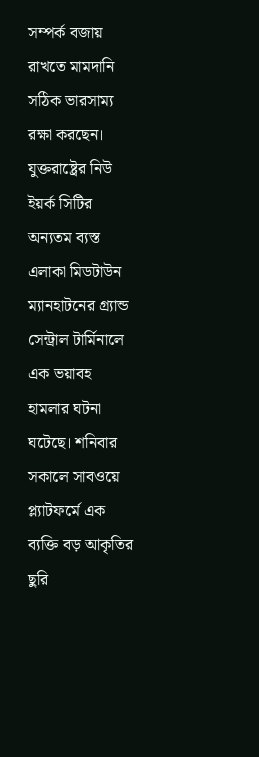সম্পর্ক বজায় রাখতে মামদানি সঠিক ভারসাম্য রক্ষা করছেন।
যুক্তরাষ্ট্রের নিউ ইয়র্ক সিটির অন্যতম ব্যস্ত এলাকা মিডটাউন ম্যানহাটনের গ্র্যান্ড সেন্ট্রাল টার্মিনালে এক ভয়াবহ হামলার ঘটনা ঘটেছে। শনিবার সকালে সাবওয়ে প্ল্যাটফর্মে এক ব্যক্তি বড় আকৃতির ছুরি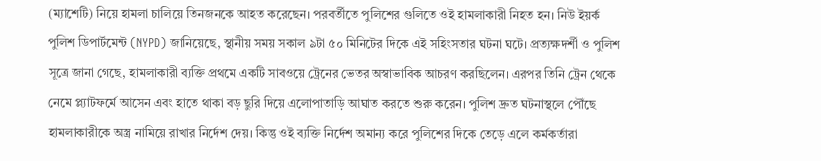(ম্যাশেটি) নিয়ে হামলা চালিয়ে তিনজনকে আহত করেছেন। পরবর্তীতে পুলিশের গুলিতে ওই হামলাকারী নিহত হন। নিউ ইয়র্ক পুলিশ ডিপার্টমেন্ট (NYPD) জানিয়েছে, স্থানীয় সময় সকাল ৯টা ৫০ মিনিটের দিকে এই সহিংসতার ঘটনা ঘটে। প্রত্যক্ষদর্শী ও পুলিশ সূত্রে জানা গেছে, হামলাকারী ব্যক্তি প্রথমে একটি সাবওয়ে ট্রেনের ভেতর অস্বাভাবিক আচরণ করছিলেন। এরপর তিনি ট্রেন থেকে নেমে প্ল্যাটফর্মে আসেন এবং হাতে থাকা বড় ছুরি দিয়ে এলোপাতাড়ি আঘাত করতে শুরু করেন। পুলিশ দ্রুত ঘটনাস্থলে পৌঁছে হামলাকারীকে অস্ত্র নামিয়ে রাখার নির্দেশ দেয়। কিন্তু ওই ব্যক্তি নির্দেশ অমান্য করে পুলিশের দিকে তেড়ে এলে কর্মকর্তারা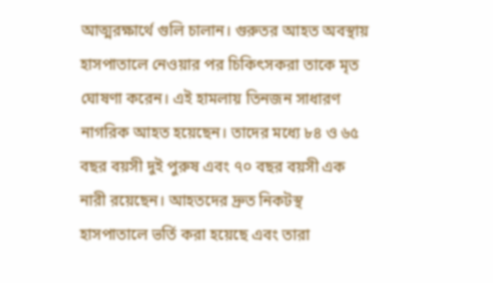আত্মরক্ষার্থে গুলি চালান। গুরুতর আহত অবস্থায় হাসপাতালে নেওয়ার পর চিকিৎসকরা তাকে মৃত ঘোষণা করেন। এই হামলায় তিনজন সাধারণ নাগরিক আহত হয়েছেন। তাদের মধ্যে ৮৪ ও ৬৫ বছর বয়সী দুই পুরুষ এবং ৭০ বছর বয়সী এক নারী রয়েছেন। আহতদের দ্রুত নিকটস্থ হাসপাতালে ভর্তি করা হয়েছে এবং তারা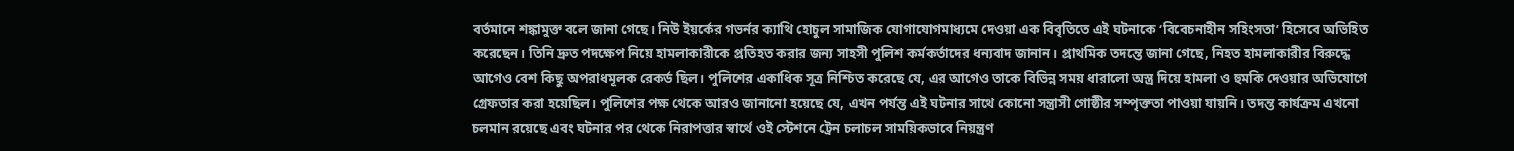বর্তমানে শঙ্কামুক্ত বলে জানা গেছে। নিউ ইয়র্কের গভর্নর ক্যাথি হোচুল সামাজিক যোগাযোগমাধ্যমে দেওয়া এক বিবৃতিতে এই ঘটনাকে ‘বিবেচনাহীন সহিংসতা’ হিসেবে অভিহিত করেছেন। তিনি দ্রুত পদক্ষেপ নিয়ে হামলাকারীকে প্রতিহত করার জন্য সাহসী পুলিশ কর্মকর্তাদের ধন্যবাদ জানান। প্রাথমিক তদন্তে জানা গেছে, নিহত হামলাকারীর বিরুদ্ধে আগেও বেশ কিছু অপরাধমূলক রেকর্ড ছিল। পুলিশের একাধিক সূত্র নিশ্চিত করেছে যে, এর আগেও তাকে বিভিন্ন সময় ধারালো অস্ত্র দিয়ে হামলা ও হুমকি দেওয়ার অভিযোগে গ্রেফতার করা হয়েছিল। পুলিশের পক্ষ থেকে আরও জানানো হয়েছে যে, এখন পর্যন্ত এই ঘটনার সাথে কোনো সন্ত্রাসী গোষ্ঠীর সম্পৃক্ততা পাওয়া যায়নি। তদন্ত কার্যক্রম এখনো চলমান রয়েছে এবং ঘটনার পর থেকে নিরাপত্তার স্বার্থে ওই স্টেশনে ট্রেন চলাচল সাময়িকভাবে নিয়ন্ত্রণ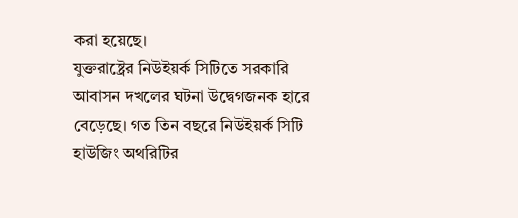করা হয়েছে।
যুক্তরাষ্ট্রের নিউইয়র্ক সিটিতে সরকারি আবাসন দখলের ঘটনা উদ্বেগজনক হারে বেড়েছে। গত তিন বছরে নিউইয়র্ক সিটি হাউজিং অথরিটির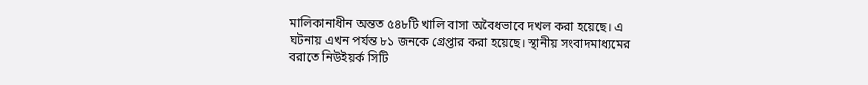মালিকানাধীন অন্তত ৫৪৮টি খালি বাসা অবৈধভাবে দখল করা হয়েছে। এ ঘটনায় এখন পর্যন্ত ৮১ জনকে গ্রেপ্তার করা হয়েছে। স্থানীয় সংবাদমাধ্যমের বরাতে নিউইয়র্ক সিটি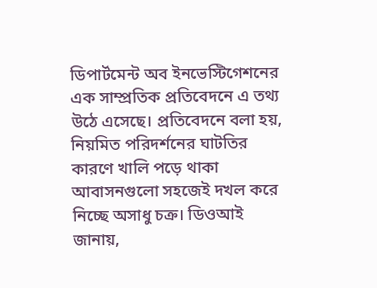ডিপার্টমেন্ট অব ইনভেস্টিগেশনের এক সাম্প্রতিক প্রতিবেদনে এ তথ্য উঠে এসেছে। প্রতিবেদনে বলা হয়, নিয়মিত পরিদর্শনের ঘাটতির কারণে খালি পড়ে থাকা আবাসনগুলো সহজেই দখল করে নিচ্ছে অসাধু চক্র। ডিওআই জানায়,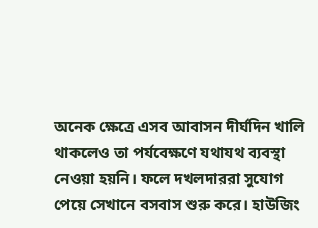অনেক ক্ষেত্রে এসব আবাসন দীর্ঘদিন খালি থাকলেও তা পর্যবেক্ষণে যথাযথ ব্যবস্থা নেওয়া হয়নি। ফলে দখলদাররা সুযোগ পেয়ে সেখানে বসবাস শুরু করে। হাউজিং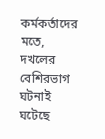কর্মকর্তাদের মতে, দখলের বেশিরভাগ ঘটনাই ঘটেছে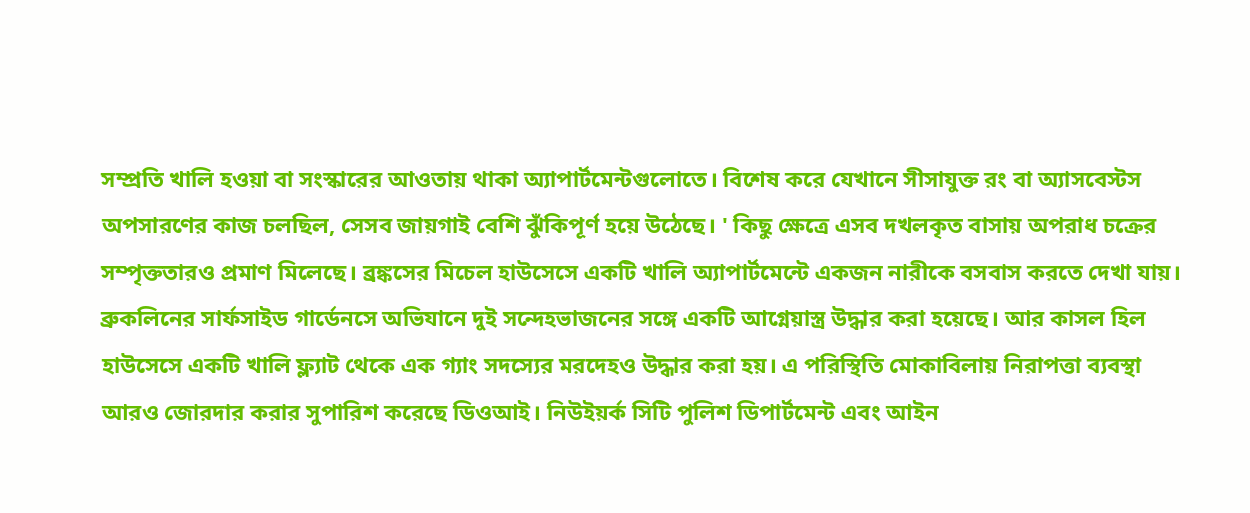সম্প্রতি খালি হওয়া বা সংস্কারের আওতায় থাকা অ্যাপার্টমেন্টগুলোতে। বিশেষ করে যেখানে সীসাযুক্ত রং বা অ্যাসবেস্টস অপসারণের কাজ চলছিল, সেসব জায়গাই বেশি ঝুঁকিপূর্ণ হয়ে উঠেছে। ' কিছু ক্ষেত্রে এসব দখলকৃত বাসায় অপরাধ চক্রের সম্পৃক্ততারও প্রমাণ মিলেছে। ব্রঙ্কসের মিচেল হাউসেসে একটি খালি অ্যাপার্টমেন্টে একজন নারীকে বসবাস করতে দেখা যায়। ব্রুকলিনের সার্ফসাইড গার্ডেনসে অভিযানে দুই সন্দেহভাজনের সঙ্গে একটি আগ্নেয়াস্ত্র উদ্ধার করা হয়েছে। আর কাসল হিল হাউসেসে একটি খালি ফ্ল্যাট থেকে এক গ্যাং সদস্যের মরদেহও উদ্ধার করা হয়। এ পরিস্থিতি মোকাবিলায় নিরাপত্তা ব্যবস্থা আরও জোরদার করার সুপারিশ করেছে ডিওআই। নিউইয়র্ক সিটি পুলিশ ডিপার্টমেন্ট এবং আইন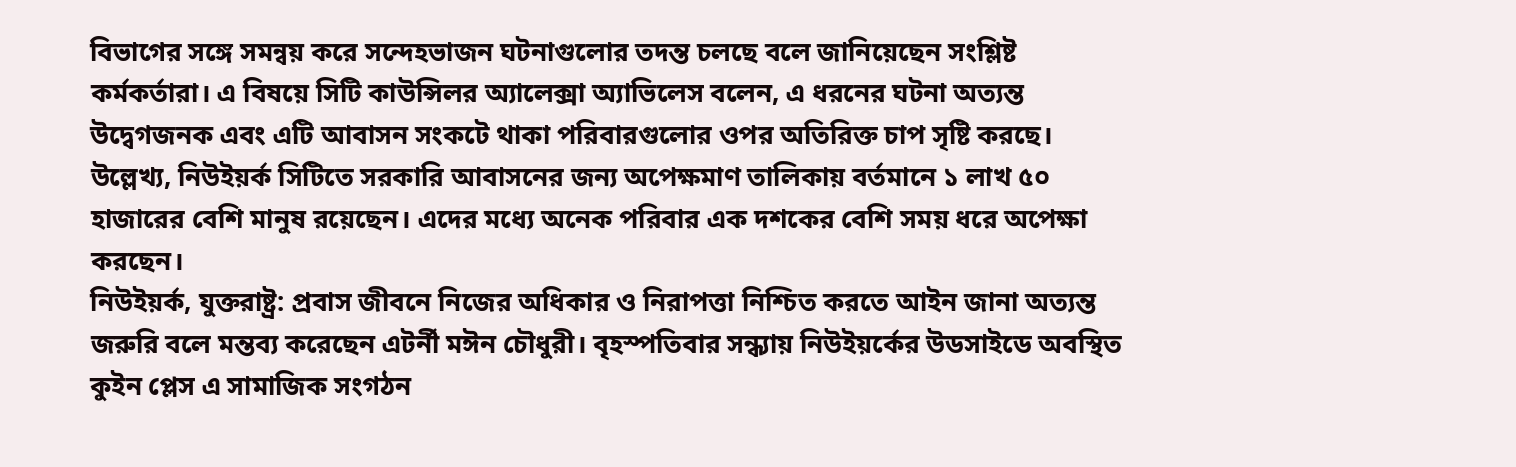বিভাগের সঙ্গে সমন্বয় করে সন্দেহভাজন ঘটনাগুলোর তদন্ত চলছে বলে জানিয়েছেন সংশ্লিষ্ট কর্মকর্তারা। এ বিষয়ে সিটি কাউন্সিলর অ্যালেক্সা অ্যাভিলেস বলেন, এ ধরনের ঘটনা অত্যন্ত উদ্বেগজনক এবং এটি আবাসন সংকটে থাকা পরিবারগুলোর ওপর অতিরিক্ত চাপ সৃষ্টি করছে। উল্লেখ্য, নিউইয়র্ক সিটিতে সরকারি আবাসনের জন্য অপেক্ষমাণ তালিকায় বর্তমানে ১ লাখ ৫০ হাজারের বেশি মানুষ রয়েছেন। এদের মধ্যে অনেক পরিবার এক দশকের বেশি সময় ধরে অপেক্ষা করছেন।
নিউইয়র্ক, যুক্তরাষ্ট্র: প্রবাস জীবনে নিজের অধিকার ও নিরাপত্তা নিশ্চিত করতে আইন জানা অত্যন্ত জরুরি বলে মন্তব্য করেছেন এটর্নী মঈন চৌধুরী। বৃহস্পতিবার সন্ধ্যায় নিউইয়র্কের উডসাইডে অবস্থিত কুইন প্লেস এ সামাজিক সংগঠন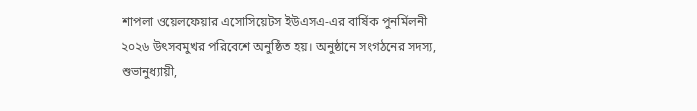শাপলা ওয়েলফেয়ার এসোসিয়েটস ইউএসএ-এর বার্ষিক পুনর্মিলনী ২০২৬ উৎসবমুখর পরিবেশে অনুষ্ঠিত হয়। অনুষ্ঠানে সংগঠনের সদস্য, শুভানুধ্যায়ী,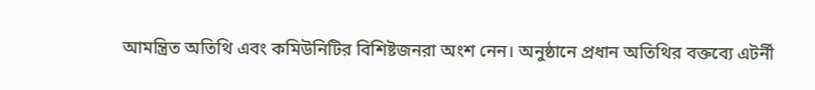আমন্ত্রিত অতিথি এবং কমিউনিটির বিশিষ্টজনরা অংশ নেন। অনুষ্ঠানে প্রধান অতিথির বক্তব্যে এটর্নী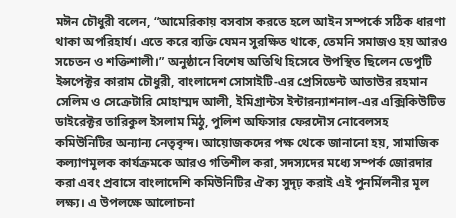মঈন চৌধুরী বলেন, “আমেরিকায় বসবাস করতে হলে আইন সম্পর্কে সঠিক ধারণা থাকা অপরিহার্য। এতে করে ব্যক্তি যেমন সুরক্ষিত থাকে, তেমনি সমাজও হয় আরও সচেতন ও শক্তিশালী।” অনুষ্ঠানে বিশেষ অতিথি হিসেবে উপস্থিত ছিলেন ডেপুটি ইন্সপেক্টর কারাম চৌধুরী, বাংলাদেশ সোসাইটি-এর প্রেসিডেন্ট আতাউর রহমান সেলিম ও সেক্রেটারি মোহাম্মদ আলী, ইমিগ্রান্টস ইন্টারন্যাশনাল-এর এক্সিকিউটিভ ডাইরেক্টর তারিকুল ইসলাম মিঠু, পুলিশ অফিসার ফেরদৌস নোবেলসহ কমিউনিটির অন্যান্য নেতৃবৃন্দ। আয়োজকদের পক্ষ থেকে জানানো হয়, সামাজিক কল্যাণমূলক কার্যক্রমকে আরও গতিশীল করা, সদস্যদের মধ্যে সম্পর্ক জোরদার করা এবং প্রবাসে বাংলাদেশি কমিউনিটির ঐক্য সুদৃঢ় করাই এই পুনর্মিলনীর মূল লক্ষ্য। এ উপলক্ষে আলোচনা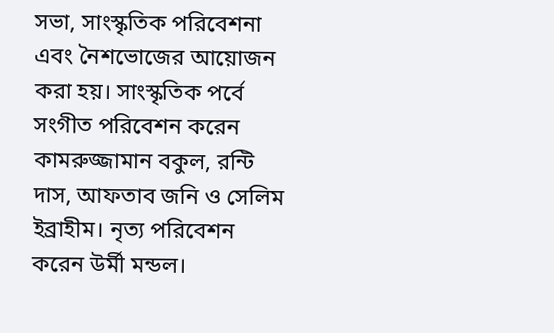সভা, সাংস্কৃতিক পরিবেশনা এবং নৈশভোজের আয়োজন করা হয়। সাংস্কৃতিক পর্বে সংগীত পরিবেশন করেন কামরুজ্জামান বকুল, রন্টি দাস, আফতাব জনি ও সেলিম ইব্রাহীম। নৃত্য পরিবেশন করেন উর্মী মন্ডল।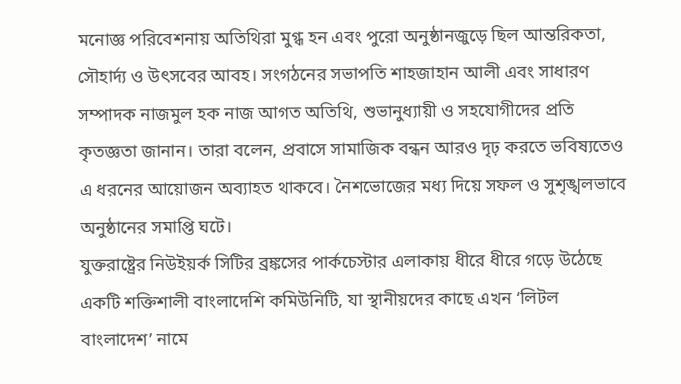মনোজ্ঞ পরিবেশনায় অতিথিরা মুগ্ধ হন এবং পুরো অনুষ্ঠানজুড়ে ছিল আন্তরিকতা, সৌহার্দ্য ও উৎসবের আবহ। সংগঠনের সভাপতি শাহজাহান আলী এবং সাধারণ সম্পাদক নাজমুল হক নাজ আগত অতিথি, শুভানুধ্যায়ী ও সহযোগীদের প্রতি কৃতজ্ঞতা জানান। তারা বলেন, প্রবাসে সামাজিক বন্ধন আরও দৃঢ় করতে ভবিষ্যতেও এ ধরনের আয়োজন অব্যাহত থাকবে। নৈশভোজের মধ্য দিয়ে সফল ও সুশৃঙ্খলভাবে অনুষ্ঠানের সমাপ্তি ঘটে।
যুক্তরাষ্ট্রের নিউইয়র্ক সিটির ব্রঙ্কসের পার্কচেস্টার এলাকায় ধীরে ধীরে গড়ে উঠেছে একটি শক্তিশালী বাংলাদেশি কমিউনিটি, যা স্থানীয়দের কাছে এখন ‘লিটল বাংলাদেশ’ নামে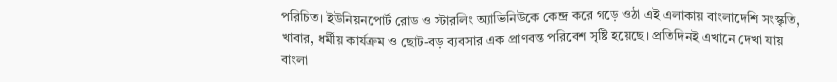পরিচিত। ইউনিয়নপোর্ট রোড ও স্টারলিং অ্যাভিনিউকে কেন্দ্র করে গড়ে ওঠা এই এলাকায় বাংলাদেশি সংস্কৃতি, খাবার, ধর্মীয় কার্যক্রম ও ছোট-বড় ব্যবসার এক প্রাণবন্ত পরিবেশ সৃষ্টি হয়েছে। প্রতিদিনই এখানে দেখা যায় বাংলা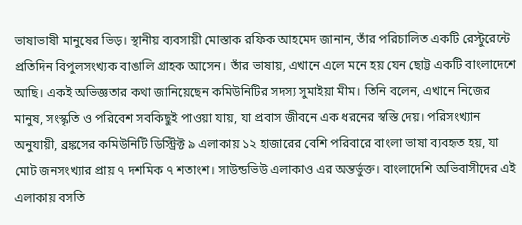ভাষাভাষী মানুষের ভিড়। স্থানীয় ব্যবসায়ী মোস্তাক রফিক আহমেদ জানান, তাঁর পরিচালিত একটি রেস্টুরেন্টে প্রতিদিন বিপুলসংখ্যক বাঙালি গ্রাহক আসেন। তাঁর ভাষায়, এখানে এলে মনে হয় যেন ছোট্ট একটি বাংলাদেশে আছি। একই অভিজ্ঞতার কথা জানিয়েছেন কমিউনিটির সদস্য সুমাইয়া মীম। তিনি বলেন, এখানে নিজের মানুষ, সংস্কৃতি ও পরিবেশ সবকিছুই পাওয়া যায়, যা প্রবাস জীবনে এক ধরনের স্বস্তি দেয়। পরিসংখ্যান অনুযায়ী, ব্রঙ্কসের কমিউনিটি ডিস্ট্রিক্ট ৯ এলাকায় ১২ হাজারের বেশি পরিবারে বাংলা ভাষা ব্যবহৃত হয়, যা মোট জনসংখ্যার প্রায় ৭ দশমিক ৭ শতাংশ। সাউন্ডভিউ এলাকাও এর অন্তর্ভুক্ত। বাংলাদেশি অভিবাসীদের এই এলাকায় বসতি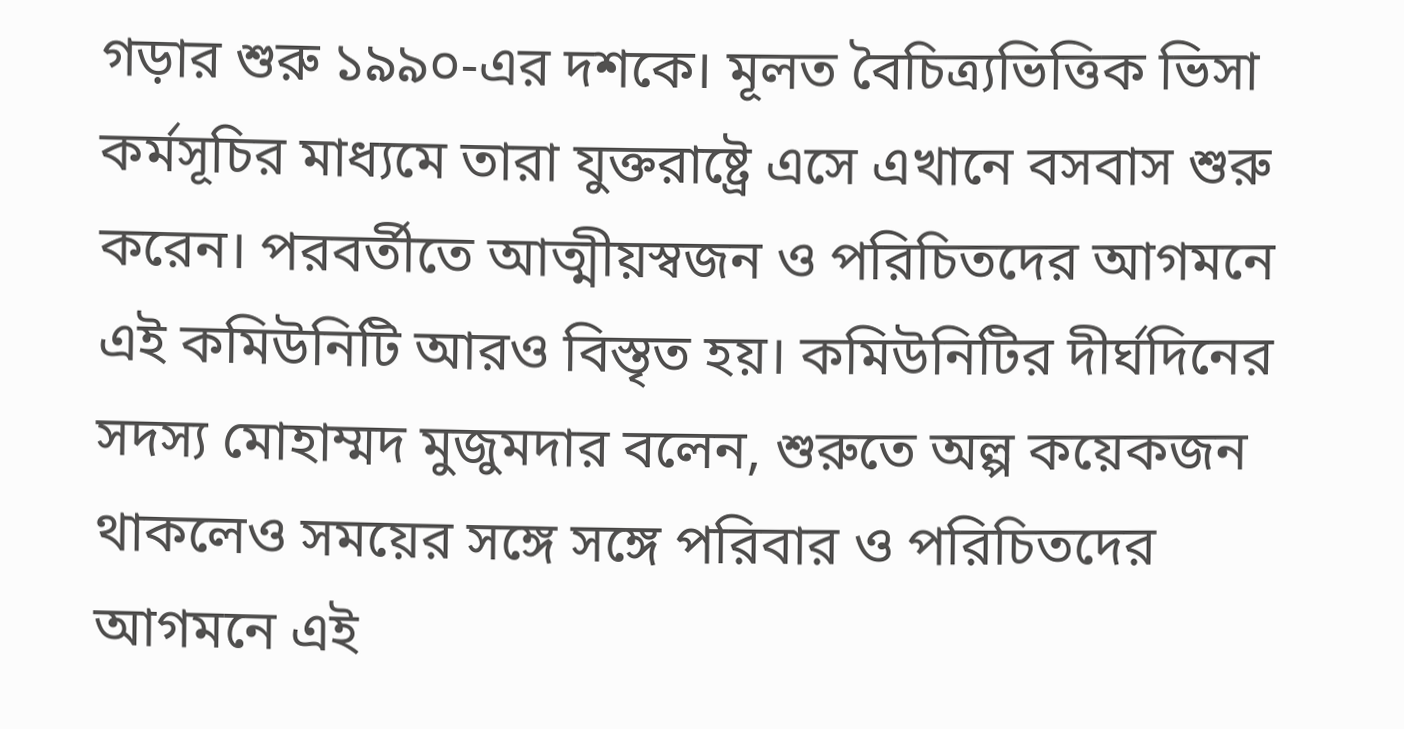গড়ার শুরু ১৯৯০-এর দশকে। মূলত বৈচিত্র্যভিত্তিক ভিসা কর্মসূচির মাধ্যমে তারা যুক্তরাষ্ট্রে এসে এখানে বসবাস শুরু করেন। পরবর্তীতে আত্মীয়স্বজন ও পরিচিতদের আগমনে এই কমিউনিটি আরও বিস্তৃত হয়। কমিউনিটির দীর্ঘদিনের সদস্য মোহাম্মদ মুজুমদার বলেন, শুরুতে অল্প কয়েকজন থাকলেও সময়ের সঙ্গে সঙ্গে পরিবার ও পরিচিতদের আগমনে এই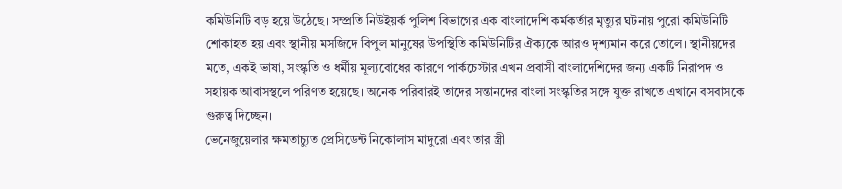কমিউনিটি বড় হয়ে উঠেছে। সম্প্রতি নিউইয়র্ক পুলিশ বিভাগের এক বাংলাদেশি কর্মকর্তার মৃত্যুর ঘটনায় পুরো কমিউনিটি শোকাহত হয় এবং স্থানীয় মসজিদে বিপুল মানুষের উপস্থিতি কমিউনিটির ঐক্যকে আরও দৃশ্যমান করে তোলে। স্থানীয়দের মতে, একই ভাষা, সংস্কৃতি ও ধর্মীয় মূল্যবোধের কারণে পার্কচেস্টার এখন প্রবাসী বাংলাদেশিদের জন্য একটি নিরাপদ ও সহায়ক আবাসস্থলে পরিণত হয়েছে। অনেক পরিবারই তাদের সন্তানদের বাংলা সংস্কৃতির সঙ্গে যুক্ত রাখতে এখানে বসবাসকে গুরুত্ব দিচ্ছেন।
ভেনেজুয়েলার ক্ষমতাচ্যুত প্রেসিডেন্ট নিকোলাস মাদুরো এবং তার স্ত্রী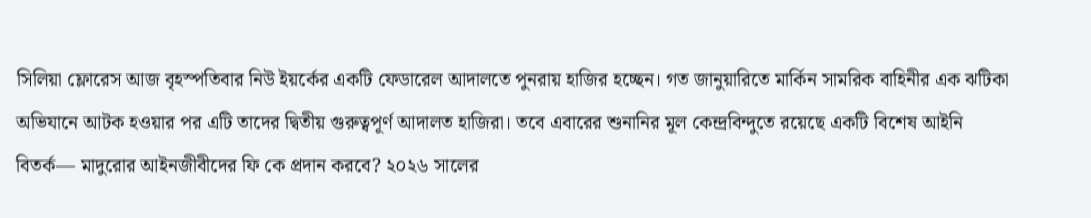সিলিয়া ফ্লোরেস আজ বৃহস্পতিবার নিউ ইয়র্কের একটি ফেডারেল আদালতে পুনরায় হাজির হচ্ছেন। গত জানুয়ারিতে মার্কিন সামরিক বাহিনীর এক ঝটিকা অভিযানে আটক হওয়ার পর এটি তাদের দ্বিতীয় গুরুত্বপূর্ণ আদালত হাজিরা। তবে এবারের শুনানির মূল কেন্দ্রবিন্দুতে রয়েছে একটি বিশেষ আইনি বিতর্ক— মাদুরোর আইনজীবীদের ফি কে প্রদান করবে? ২০২৬ সালের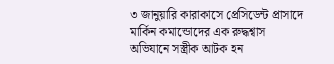৩ জানুয়ারি কারাকাসে প্রেসিডেন্ট প্রাসাদে মার্কিন কমান্ডোদের এক রুদ্ধশ্বাস অভিযানে সস্ত্রীক আটক হন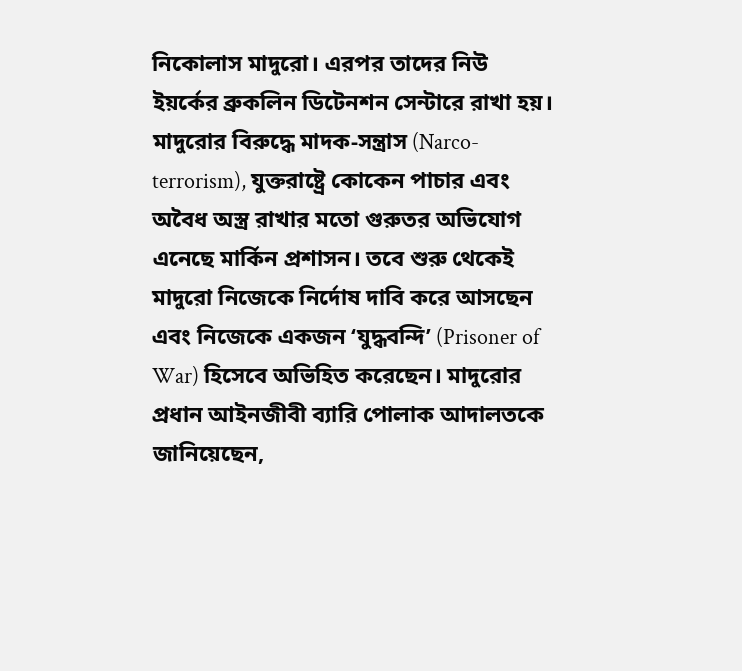নিকোলাস মাদুরো। এরপর তাদের নিউ ইয়র্কের ব্রুকলিন ডিটেনশন সেন্টারে রাখা হয়। মাদুরোর বিরুদ্ধে মাদক-সন্ত্রাস (Narco-terrorism), যুক্তরাষ্ট্রে কোকেন পাচার এবং অবৈধ অস্ত্র রাখার মতো গুরুতর অভিযোগ এনেছে মার্কিন প্রশাসন। তবে শুরু থেকেই মাদুরো নিজেকে নির্দোষ দাবি করে আসছেন এবং নিজেকে একজন ‘যুদ্ধবন্দি’ (Prisoner of War) হিসেবে অভিহিত করেছেন। মাদুরোর প্রধান আইনজীবী ব্যারি পোলাক আদালতকে জানিয়েছেন,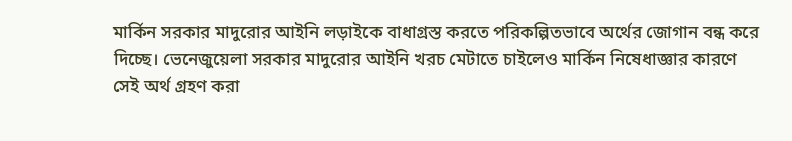মার্কিন সরকার মাদুরোর আইনি লড়াইকে বাধাগ্রস্ত করতে পরিকল্পিতভাবে অর্থের জোগান বন্ধ করে দিচ্ছে। ভেনেজুয়েলা সরকার মাদুরোর আইনি খরচ মেটাতে চাইলেও মার্কিন নিষেধাজ্ঞার কারণে সেই অর্থ গ্রহণ করা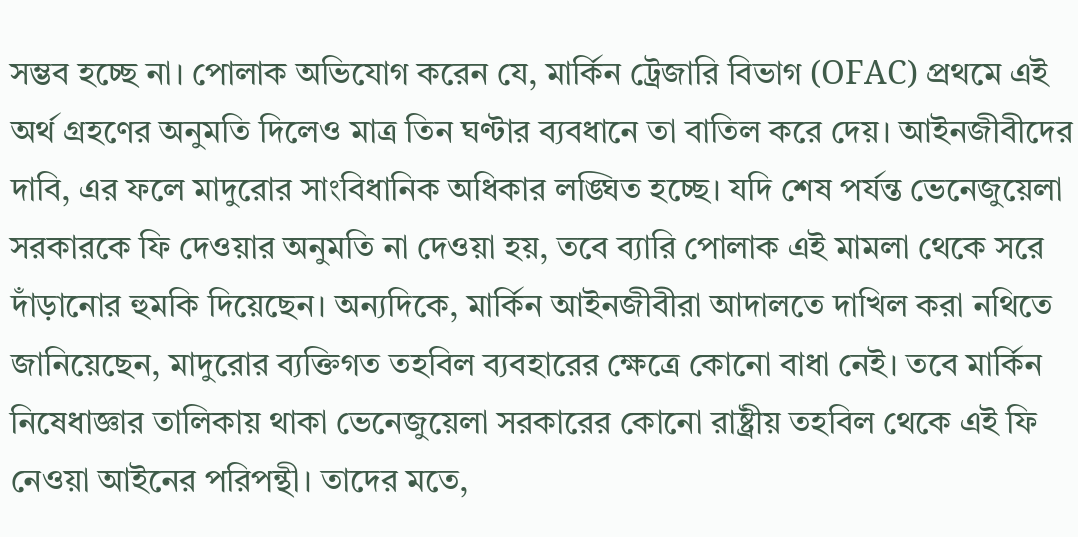সম্ভব হচ্ছে না। পোলাক অভিযোগ করেন যে, মার্কিন ট্রেজারি বিভাগ (OFAC) প্রথমে এই অর্থ গ্রহণের অনুমতি দিলেও মাত্র তিন ঘণ্টার ব্যবধানে তা বাতিল করে দেয়। আইনজীবীদের দাবি, এর ফলে মাদুরোর সাংবিধানিক অধিকার লঙ্ঘিত হচ্ছে। যদি শেষ পর্যন্ত ভেনেজুয়েলা সরকারকে ফি দেওয়ার অনুমতি না দেওয়া হয়, তবে ব্যারি পোলাক এই মামলা থেকে সরে দাঁড়ানোর হুমকি দিয়েছেন। অন্যদিকে, মার্কিন আইনজীবীরা আদালতে দাখিল করা নথিতে জানিয়েছেন, মাদুরোর ব্যক্তিগত তহবিল ব্যবহারের ক্ষেত্রে কোনো বাধা নেই। তবে মার্কিন নিষেধাজ্ঞার তালিকায় থাকা ভেনেজুয়েলা সরকারের কোনো রাষ্ট্রীয় তহবিল থেকে এই ফি নেওয়া আইনের পরিপন্থী। তাদের মতে,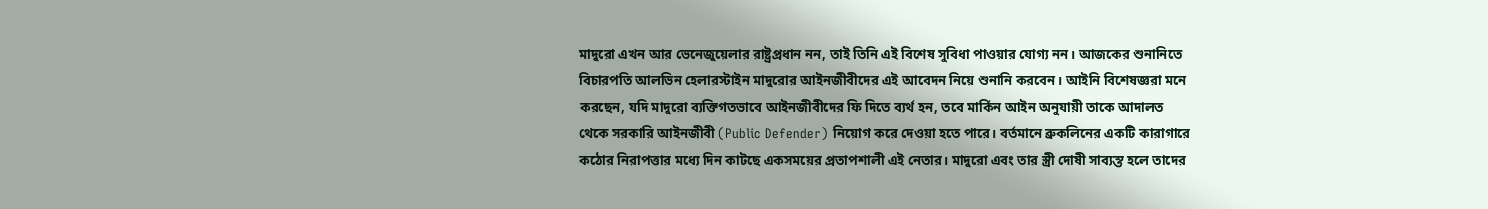মাদুরো এখন আর ভেনেজুয়েলার রাষ্ট্রপ্রধান নন, তাই তিনি এই বিশেষ সুবিধা পাওয়ার যোগ্য নন। আজকের শুনানিতে বিচারপতি আলভিন হেলারস্টাইন মাদুরোর আইনজীবীদের এই আবেদন নিয়ে শুনানি করবেন। আইনি বিশেষজ্ঞরা মনে করছেন, যদি মাদুরো ব্যক্তিগতভাবে আইনজীবীদের ফি দিতে ব্যর্থ হন, তবে মার্কিন আইন অনুযায়ী তাকে আদালত থেকে সরকারি আইনজীবী (Public Defender) নিয়োগ করে দেওয়া হতে পারে। বর্তমানে ব্রুকলিনের একটি কারাগারে কঠোর নিরাপত্তার মধ্যে দিন কাটছে একসময়ের প্রতাপশালী এই নেতার। মাদুরো এবং তার স্ত্রী দোষী সাব্যস্ত হলে তাদের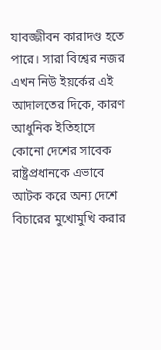যাবজ্জীবন কারাদণ্ড হতে পারে। সারা বিশ্বের নজর এখন নিউ ইয়র্কের এই আদালতের দিকে, কারণ আধুনিক ইতিহাসে কোনো দেশের সাবেক রাষ্ট্রপ্রধানকে এভাবে আটক করে অন্য দেশে বিচারের মুখোমুখি করার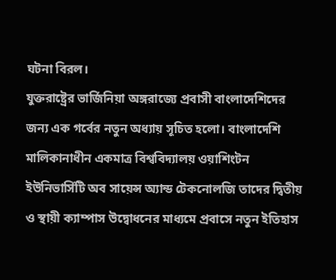ঘটনা বিরল।
যুক্তরাষ্ট্রের ভার্জিনিয়া অঙ্গরাজ্যে প্রবাসী বাংলাদেশিদের জন্য এক গর্বের নতুন অধ্যায় সূচিত হলো। বাংলাদেশি মালিকানাধীন একমাত্র বিশ্ববিদ্যালয় ওয়াশিংটন ইউনিভার্সিটি অব সায়েন্স অ্যান্ড টেকনোলজি তাদের দ্বিতীয় ও স্থায়ী ক্যাম্পাস উদ্বোধনের মাধ্যমে প্রবাসে নতুন ইতিহাস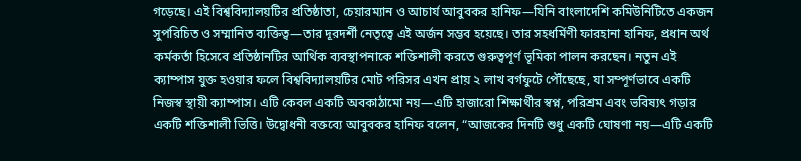গড়েছে। এই বিশ্ববিদ্যালয়টির প্রতিষ্ঠাতা, চেয়ারম্যান ও আচার্য আবুবকর হানিফ—যিনি বাংলাদেশি কমিউনিটিতে একজন সুপরিচিত ও সম্মানিত ব্যক্তিত্ব—তার দূরদর্শী নেতৃত্বে এই অর্জন সম্ভব হয়েছে। তার সহধর্মিণী ফারহানা হানিফ, প্রধান অর্থ কর্মকর্তা হিসেবে প্রতিষ্ঠানটির আর্থিক ব্যবস্থাপনাকে শক্তিশালী করতে গুরুত্বপূর্ণ ভূমিকা পালন করছেন। নতুন এই ক্যাম্পাস যুক্ত হওয়ার ফলে বিশ্ববিদ্যালয়টির মোট পরিসর এখন প্রায় ২ লাখ বর্গফুটে পৌঁছেছে, যা সম্পূর্ণভাবে একটি নিজস্ব স্থায়ী ক্যাম্পাস। এটি কেবল একটি অবকাঠামো নয়—এটি হাজারো শিক্ষার্থীর স্বপ্ন, পরিশ্রম এবং ভবিষ্যৎ গড়ার একটি শক্তিশালী ভিত্তি। উদ্বোধনী বক্তব্যে আবুবকর হানিফ বলেন, “আজকের দিনটি শুধু একটি ঘোষণা নয়—এটি একটি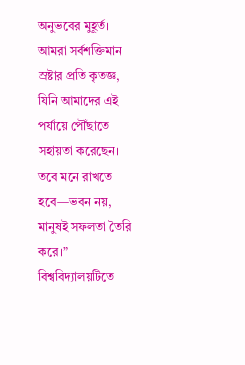অনুভবের মুহূর্ত। আমরা সর্বশক্তিমান স্রষ্টার প্রতি কৃতজ্ঞ, যিনি আমাদের এই পর্যায়ে পৌঁছাতে সহায়তা করেছেন। তবে মনে রাখতে হবে—ভবন নয়, মানুষই সফলতা তৈরি করে।” বিশ্ববিদ্যালয়টিতে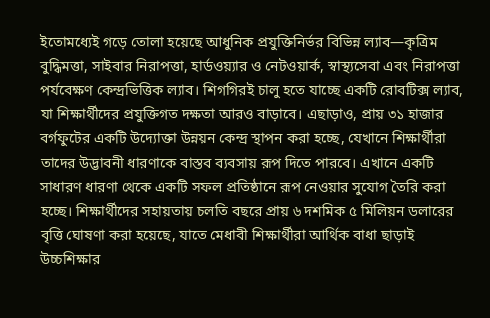ইতোমধ্যেই গড়ে তোলা হয়েছে আধুনিক প্রযুক্তিনির্ভর বিভিন্ন ল্যাব—কৃত্রিম বুদ্ধিমত্তা, সাইবার নিরাপত্তা, হার্ডওয়্যার ও নেটওয়ার্ক, স্বাস্থ্যসেবা এবং নিরাপত্তা পর্যবেক্ষণ কেন্দ্রভিত্তিক ল্যাব। শিগগিরই চালু হতে যাচ্ছে একটি রোবটিক্স ল্যাব, যা শিক্ষার্থীদের প্রযুক্তিগত দক্ষতা আরও বাড়াবে। এছাড়াও, প্রায় ৩১ হাজার বর্গফুটের একটি উদ্যোক্তা উন্নয়ন কেন্দ্র স্থাপন করা হচ্ছে, যেখানে শিক্ষার্থীরা তাদের উদ্ভাবনী ধারণাকে বাস্তব ব্যবসায় রূপ দিতে পারবে। এখানে একটি সাধারণ ধারণা থেকে একটি সফল প্রতিষ্ঠানে রূপ নেওয়ার সুযোগ তৈরি করা হচ্ছে। শিক্ষার্থীদের সহায়তায় চলতি বছরে প্রায় ৬ দশমিক ৫ মিলিয়ন ডলারের বৃত্তি ঘোষণা করা হয়েছে, যাতে মেধাবী শিক্ষার্থীরা আর্থিক বাধা ছাড়াই উচ্চশিক্ষার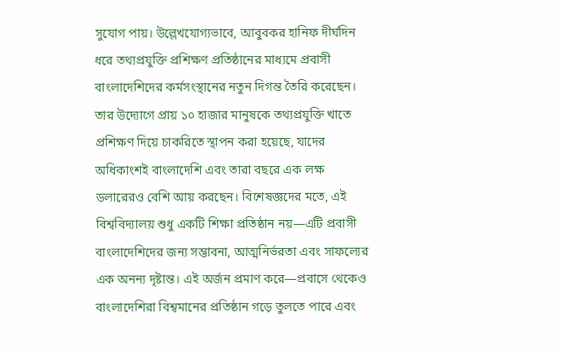সুযোগ পায়। উল্লেখযোগ্যভাবে, আবুবকর হানিফ দীর্ঘদিন ধরে তথ্যপ্রযুক্তি প্রশিক্ষণ প্রতিষ্ঠানের মাধ্যমে প্রবাসী বাংলাদেশিদের কর্মসংস্থানের নতুন দিগন্ত তৈরি করেছেন। তার উদ্যোগে প্রায় ১০ হাজার মানুষকে তথ্যপ্রযুক্তি খাতে প্রশিক্ষণ দিয়ে চাকরিতে স্থাপন করা হয়েছে, যাদের অধিকাংশই বাংলাদেশি এবং তারা বছরে এক লক্ষ ডলারেরও বেশি আয় করছেন। বিশেষজ্ঞদের মতে, এই বিশ্ববিদ্যালয় শুধু একটি শিক্ষা প্রতিষ্ঠান নয়—এটি প্রবাসী বাংলাদেশিদের জন্য সম্ভাবনা, আত্মনির্ভরতা এবং সাফল্যের এক অনন্য দৃষ্টান্ত। এই অর্জন প্রমাণ করে—প্রবাসে থেকেও বাংলাদেশিরা বিশ্বমানের প্রতিষ্ঠান গড়ে তুলতে পারে এবং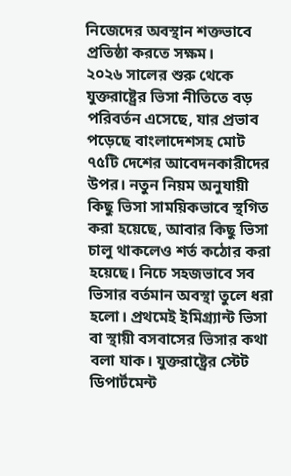নিজেদের অবস্থান শক্তভাবে প্রতিষ্ঠা করতে সক্ষম।
২০২৬ সালের শুরু থেকে যুক্তরাষ্ট্রের ভিসা নীতিতে বড় পরিবর্তন এসেছে, যার প্রভাব পড়েছে বাংলাদেশসহ মোট ৭৫টি দেশের আবেদনকারীদের উপর। নতুন নিয়ম অনুযায়ী কিছু ভিসা সাময়িকভাবে স্থগিত করা হয়েছে, আবার কিছু ভিসা চালু থাকলেও শর্ত কঠোর করা হয়েছে। নিচে সহজভাবে সব ভিসার বর্তমান অবস্থা তুলে ধরা হলো। প্রথমেই ইমিগ্র্যান্ট ভিসা বা স্থায়ী বসবাসের ভিসার কথা বলা যাক। যুক্তরাষ্ট্রের স্টেট ডিপার্টমেন্ট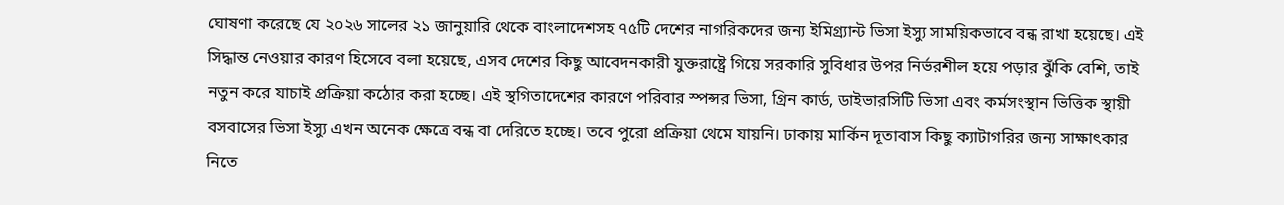ঘোষণা করেছে যে ২০২৬ সালের ২১ জানুয়ারি থেকে বাংলাদেশসহ ৭৫টি দেশের নাগরিকদের জন্য ইমিগ্র্যান্ট ভিসা ইস্যু সাময়িকভাবে বন্ধ রাখা হয়েছে। এই সিদ্ধান্ত নেওয়ার কারণ হিসেবে বলা হয়েছে, এসব দেশের কিছু আবেদনকারী যুক্তরাষ্ট্রে গিয়ে সরকারি সুবিধার উপর নির্ভরশীল হয়ে পড়ার ঝুঁকি বেশি, তাই নতুন করে যাচাই প্রক্রিয়া কঠোর করা হচ্ছে। এই স্থগিতাদেশের কারণে পরিবার স্পন্সর ভিসা, গ্রিন কার্ড, ডাইভারসিটি ভিসা এবং কর্মসংস্থান ভিত্তিক স্থায়ী বসবাসের ভিসা ইস্যু এখন অনেক ক্ষেত্রে বন্ধ বা দেরিতে হচ্ছে। তবে পুরো প্রক্রিয়া থেমে যায়নি। ঢাকায় মার্কিন দূতাবাস কিছু ক্যাটাগরির জন্য সাক্ষাৎকার নিতে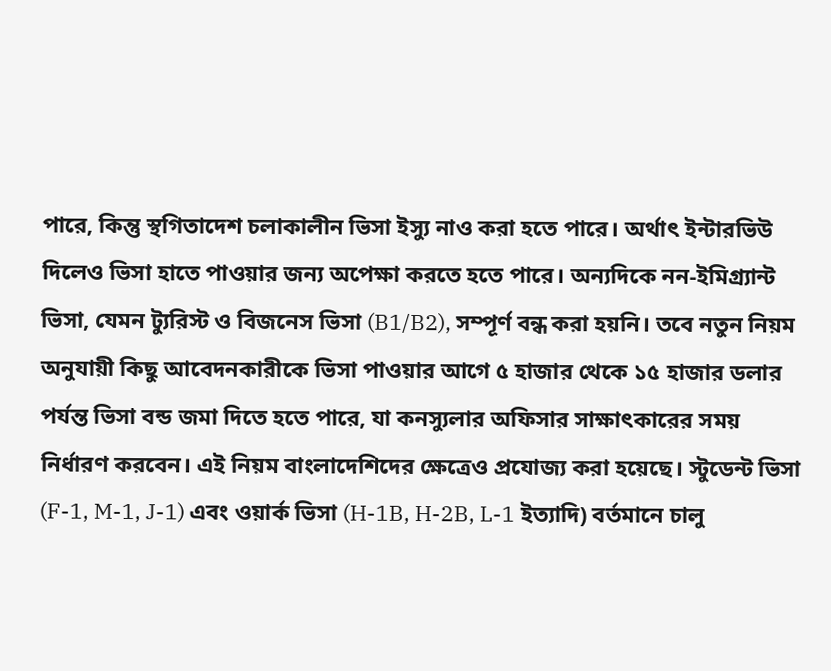পারে, কিন্তু স্থগিতাদেশ চলাকালীন ভিসা ইস্যু নাও করা হতে পারে। অর্থাৎ ইন্টারভিউ দিলেও ভিসা হাতে পাওয়ার জন্য অপেক্ষা করতে হতে পারে। অন্যদিকে নন-ইমিগ্র্যান্ট ভিসা, যেমন ট্যুরিস্ট ও বিজনেস ভিসা (B1/B2), সম্পূর্ণ বন্ধ করা হয়নি। তবে নতুন নিয়ম অনুযায়ী কিছু আবেদনকারীকে ভিসা পাওয়ার আগে ৫ হাজার থেকে ১৫ হাজার ডলার পর্যন্ত ভিসা বন্ড জমা দিতে হতে পারে, যা কনস্যুলার অফিসার সাক্ষাৎকারের সময় নির্ধারণ করবেন। এই নিয়ম বাংলাদেশিদের ক্ষেত্রেও প্রযোজ্য করা হয়েছে। স্টুডেন্ট ভিসা (F-1, M-1, J-1) এবং ওয়ার্ক ভিসা (H-1B, H-2B, L-1 ইত্যাদি) বর্তমানে চালু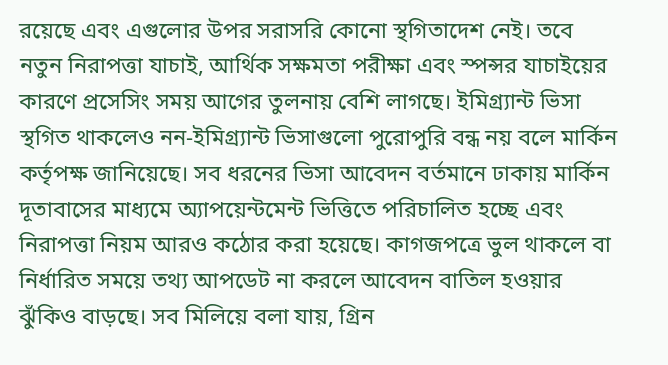রয়েছে এবং এগুলোর উপর সরাসরি কোনো স্থগিতাদেশ নেই। তবে নতুন নিরাপত্তা যাচাই, আর্থিক সক্ষমতা পরীক্ষা এবং স্পন্সর যাচাইয়ের কারণে প্রসেসিং সময় আগের তুলনায় বেশি লাগছে। ইমিগ্র্যান্ট ভিসা স্থগিত থাকলেও নন-ইমিগ্র্যান্ট ভিসাগুলো পুরোপুরি বন্ধ নয় বলে মার্কিন কর্তৃপক্ষ জানিয়েছে। সব ধরনের ভিসা আবেদন বর্তমানে ঢাকায় মার্কিন দূতাবাসের মাধ্যমে অ্যাপয়েন্টমেন্ট ভিত্তিতে পরিচালিত হচ্ছে এবং নিরাপত্তা নিয়ম আরও কঠোর করা হয়েছে। কাগজপত্রে ভুল থাকলে বা নির্ধারিত সময়ে তথ্য আপডেট না করলে আবেদন বাতিল হওয়ার ঝুঁকিও বাড়ছে। সব মিলিয়ে বলা যায়, গ্রিন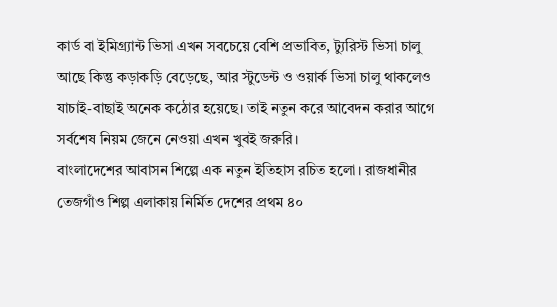কার্ড বা ইমিগ্র্যান্ট ভিসা এখন সবচেয়ে বেশি প্রভাবিত, ট্যুরিস্ট ভিসা চালু আছে কিন্তু কড়াকড়ি বেড়েছে, আর স্টুডেন্ট ও ওয়ার্ক ভিসা চালু থাকলেও যাচাই-বাছাই অনেক কঠোর হয়েছে। তাই নতুন করে আবেদন করার আগে সর্বশেষ নিয়ম জেনে নেওয়া এখন খুবই জরুরি।
বাংলাদেশের আবাসন শিল্পে এক নতুন ইতিহাস রচিত হলো। রাজধানীর তেজগাঁও শিল্প এলাকায় নির্মিত দেশের প্রথম ৪০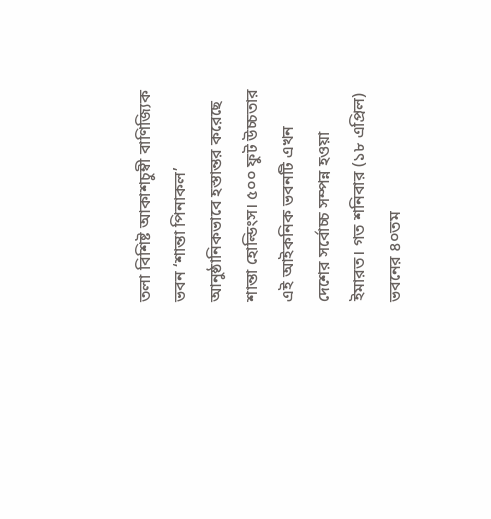তলা বিশিষ্ট আকাশচুম্বী বাণিজ্যিক ভবন ‘শান্তা পিনাকল’ আনুষ্ঠানিকভাবে হস্তান্তর করেছে শান্তা হোল্ডিংস। ৫০০ ফুট উচ্চতার এই আইকনিক ভবনটি এখন দেশের সর্বোচ্চ সম্পন্ন হওয়া ইমারত। গত শনিবার (১৮ এপ্রিল) ভবনের ৪০তম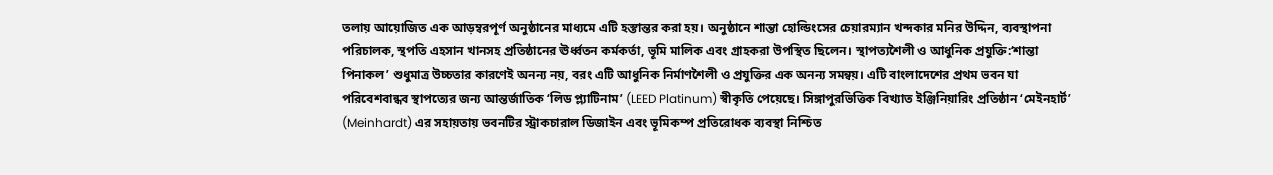তলায় আয়োজিত এক আড়ম্বরপূর্ণ অনুষ্ঠানের মাধ্যমে এটি হস্তান্তর করা হয়। অনুষ্ঠানে শান্তা হোল্ডিংসের চেয়ারম্যান খন্দকার মনির উদ্দিন, ব্যবস্থাপনা পরিচালক, স্থপতি এহসান খানসহ প্রতিষ্ঠানের ঊর্ধ্বতন কর্মকর্তা, ভূমি মালিক এবং গ্রাহকরা উপস্থিত ছিলেন। স্থাপত্যশৈলী ও আধুনিক প্রযুক্তি:‘শান্তা পিনাকল’ শুধুমাত্র উচ্চতার কারণেই অনন্য নয়, বরং এটি আধুনিক নির্মাণশৈলী ও প্রযুক্তির এক অনন্য সমন্বয়। এটি বাংলাদেশের প্রথম ভবন যা পরিবেশবান্ধব স্থাপত্যের জন্য আন্তর্জাতিক ‘লিড প্ল্যাটিনাম’ (LEED Platinum) স্বীকৃতি পেয়েছে। সিঙ্গাপুরভিত্তিক বিখ্যাত ইঞ্জিনিয়ারিং প্রতিষ্ঠান ‘মেইনহার্ট’ (Meinhardt) এর সহায়তায় ভবনটির স্ট্রাকচারাল ডিজাইন এবং ভূমিকম্প প্রতিরোধক ব্যবস্থা নিশ্চিত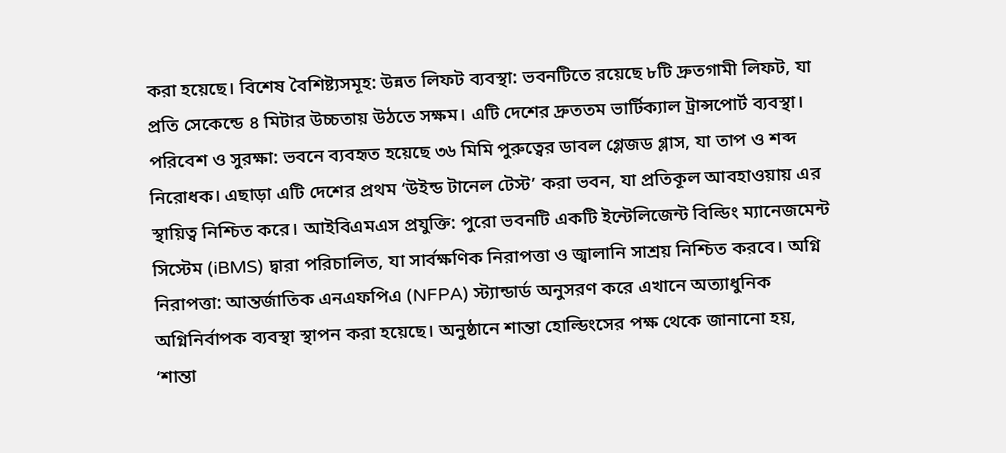করা হয়েছে। বিশেষ বৈশিষ্ট্যসমূহ: উন্নত লিফট ব্যবস্থা: ভবনটিতে রয়েছে ৮টি দ্রুতগামী লিফট, যা প্রতি সেকেন্ডে ৪ মিটার উচ্চতায় উঠতে সক্ষম। এটি দেশের দ্রুততম ভার্টিক্যাল ট্রান্সপোর্ট ব্যবস্থা। পরিবেশ ও সুরক্ষা: ভবনে ব্যবহৃত হয়েছে ৩৬ মিমি পুরুত্বের ডাবল গ্লেজড গ্লাস, যা তাপ ও শব্দ নিরোধক। এছাড়া এটি দেশের প্রথম ‘উইন্ড টানেল টেস্ট’ করা ভবন, যা প্রতিকূল আবহাওয়ায় এর স্থায়িত্ব নিশ্চিত করে। আইবিএমএস প্রযুক্তি: পুরো ভবনটি একটি ইন্টেলিজেন্ট বিল্ডিং ম্যানেজমেন্ট সিস্টেম (iBMS) দ্বারা পরিচালিত, যা সার্বক্ষণিক নিরাপত্তা ও জ্বালানি সাশ্রয় নিশ্চিত করবে। অগ্নি নিরাপত্তা: আন্তর্জাতিক এনএফপিএ (NFPA) স্ট্যান্ডার্ড অনুসরণ করে এখানে অত্যাধুনিক অগ্নিনির্বাপক ব্যবস্থা স্থাপন করা হয়েছে। অনুষ্ঠানে শান্তা হোল্ডিংসের পক্ষ থেকে জানানো হয়, ‘শান্তা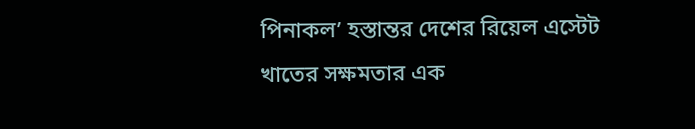পিনাকল’ হস্তান্তর দেশের রিয়েল এস্টেট খাতের সক্ষমতার এক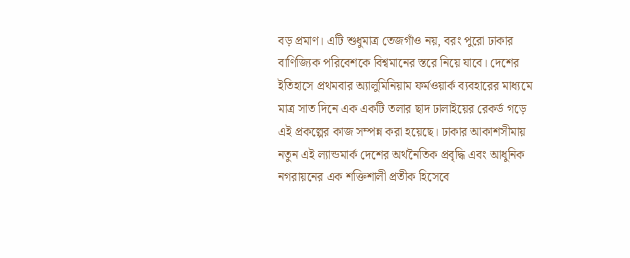বড় প্রমাণ। এটি শুধুমাত্র তেজগাঁও নয়, বরং পুরো ঢাকার বাণিজ্যিক পরিবেশকে বিশ্বমানের স্তরে নিয়ে যাবে। দেশের ইতিহাসে প্রথমবার অ্যালুমিনিয়াম ফর্মওয়ার্ক ব্যবহারের মাধ্যমে মাত্র সাত দিনে এক একটি তলার ছাদ ঢালাইয়ের রেকর্ড গড়ে এই প্রকল্পের কাজ সম্পন্ন করা হয়েছে। ঢাকার আকাশসীমায় নতুন এই ল্যান্ডমার্ক দেশের অর্থনৈতিক প্রবৃদ্ধি এবং আধুনিক নগরায়নের এক শক্তিশালী প্রতীক হিসেবে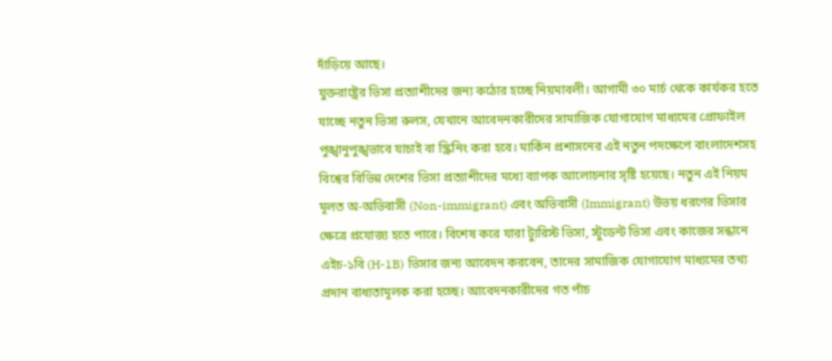দাঁড়িয়ে আছে।
যুক্তরাষ্ট্রের ভিসা প্রত্যাশীদের জন্য কঠোর হচ্ছে নিয়মাবলী। আগামী ৩০ মার্চ থেকে কার্যকর হতে যাচ্ছে নতুন ভিসা রুলস, যেখানে আবেদনকারীদের সামাজিক যোগাযোগ মাধ্যমের প্রোফাইল পুঙ্খানুপুঙ্খভাবে যাচাই বা স্ক্রিনিং করা হবে। মার্কিন প্রশাসনের এই নতুন পদক্ষেপে বাংলাদেশসহ বিশ্বের বিভিন্ন দেশের ভিসা প্রত্যাশীদের মধ্যে ব্যাপক আলোচনার সৃষ্টি হয়েছে। নতুন এই নিয়ম মূলত অ-অভিবাসী (Non-immigrant) এবং অভিবাসী (Immigrant) উভয় ধরণের ভিসার ক্ষেত্রে প্রযোজ্য হতে পারে। বিশেষ করে যারা ট্যুরিস্ট ভিসা, স্টুডেন্ট ভিসা এবং কাজের সন্ধানে এইচ-১বি (H-1B) ভিসার জন্য আবেদন করবেন, তাদের সামাজিক যোগাযোগ মাধ্যমের তথ্য প্রদান বাধ্যতামূলক করা হচ্ছে। আবেদনকারীদের গত পাঁচ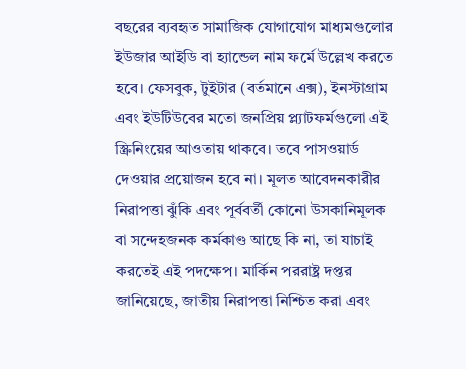বছরের ব্যবহৃত সামাজিক যোগাযোগ মাধ্যমগুলোর ইউজার আইডি বা হ্যান্ডেল নাম ফর্মে উল্লেখ করতে হবে। ফেসবুক, টুইটার (বর্তমানে এক্স), ইনস্টাগ্রাম এবং ইউটিউবের মতো জনপ্রিয় প্ল্যাটফর্মগুলো এই স্ক্রিনিংয়ের আওতায় থাকবে। তবে পাসওয়ার্ড দেওয়ার প্রয়োজন হবে না। মূলত আবেদনকারীর নিরাপত্তা ঝুঁকি এবং পূর্ববর্তী কোনো উসকানিমূলক বা সন্দেহজনক কর্মকাণ্ড আছে কি না, তা যাচাই করতেই এই পদক্ষেপ। মার্কিন পররাষ্ট্র দপ্তর জানিয়েছে, জাতীয় নিরাপত্তা নিশ্চিত করা এবং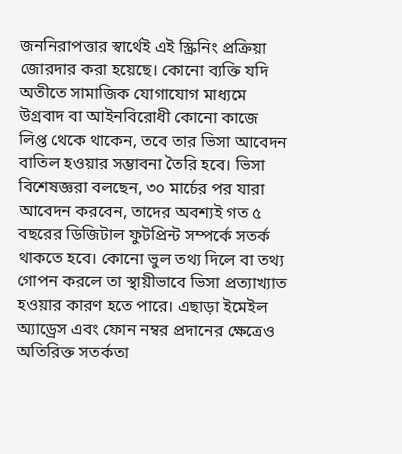জননিরাপত্তার স্বার্থেই এই স্ক্রিনিং প্রক্রিয়া জোরদার করা হয়েছে। কোনো ব্যক্তি যদি অতীতে সামাজিক যোগাযোগ মাধ্যমে উগ্রবাদ বা আইনবিরোধী কোনো কাজে লিপ্ত থেকে থাকেন, তবে তার ভিসা আবেদন বাতিল হওয়ার সম্ভাবনা তৈরি হবে। ভিসা বিশেষজ্ঞরা বলছেন, ৩০ মার্চের পর যারা আবেদন করবেন, তাদের অবশ্যই গত ৫ বছরের ডিজিটাল ফুটপ্রিন্ট সম্পর্কে সতর্ক থাকতে হবে। কোনো ভুল তথ্য দিলে বা তথ্য গোপন করলে তা স্থায়ীভাবে ভিসা প্রত্যাখ্যাত হওয়ার কারণ হতে পারে। এছাড়া ইমেইল অ্যাড্রেস এবং ফোন নম্বর প্রদানের ক্ষেত্রেও অতিরিক্ত সতর্কতা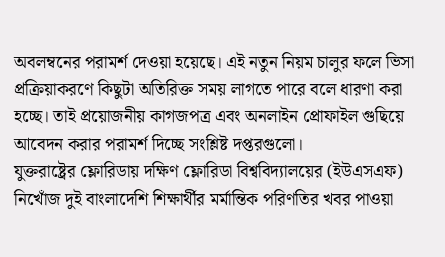অবলম্বনের পরামর্শ দেওয়া হয়েছে। এই নতুন নিয়ম চালুর ফলে ভিসা প্রক্রিয়াকরণে কিছুটা অতিরিক্ত সময় লাগতে পারে বলে ধারণা করা হচ্ছে। তাই প্রয়োজনীয় কাগজপত্র এবং অনলাইন প্রোফাইল গুছিয়ে আবেদন করার পরামর্শ দিচ্ছে সংশ্লিষ্ট দপ্তরগুলো।
যুক্তরাষ্ট্রের ফ্লোরিডায় দক্ষিণ ফ্লোরিডা বিশ্ববিদ্যালয়ের (ইউএসএফ) নিখোঁজ দুই বাংলাদেশি শিক্ষার্থীর মর্মান্তিক পরিণতির খবর পাওয়া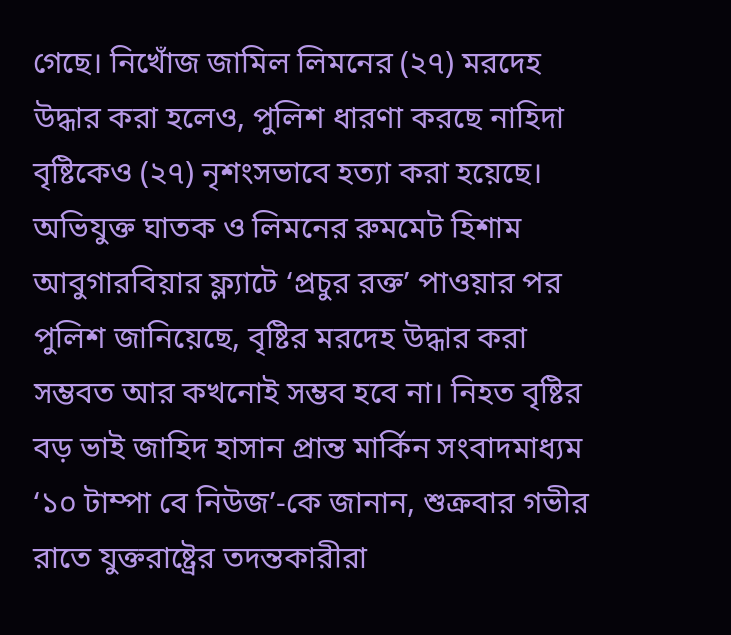গেছে। নিখোঁজ জামিল লিমনের (২৭) মরদেহ উদ্ধার করা হলেও, পুলিশ ধারণা করছে নাহিদা বৃষ্টিকেও (২৭) নৃশংসভাবে হত্যা করা হয়েছে। অভিযুক্ত ঘাতক ও লিমনের রুমমেট হিশাম আবুগারবিয়ার ফ্ল্যাটে ‘প্রচুর রক্ত’ পাওয়ার পর পুলিশ জানিয়েছে, বৃষ্টির মরদেহ উদ্ধার করা সম্ভবত আর কখনোই সম্ভব হবে না। নিহত বৃষ্টির বড় ভাই জাহিদ হাসান প্রান্ত মার্কিন সংবাদমাধ্যম ‘১০ টাম্পা বে নিউজ’-কে জানান, শুক্রবার গভীর রাতে যুক্তরাষ্ট্রের তদন্তকারীরা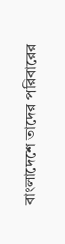বাংলাদেশে তাদের পরিবারের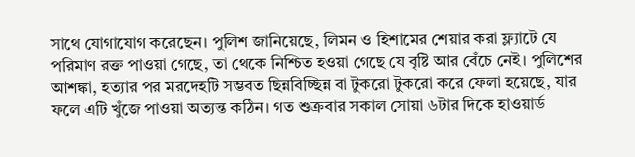সাথে যোগাযোগ করেছেন। পুলিশ জানিয়েছে, লিমন ও হিশামের শেয়ার করা ফ্ল্যাটে যে পরিমাণ রক্ত পাওয়া গেছে, তা থেকে নিশ্চিত হওয়া গেছে যে বৃষ্টি আর বেঁচে নেই। পুলিশের আশঙ্কা, হত্যার পর মরদেহটি সম্ভবত ছিন্নবিচ্ছিন্ন বা টুকরো টুকরো করে ফেলা হয়েছে, যার ফলে এটি খুঁজে পাওয়া অত্যন্ত কঠিন। গত শুক্রবার সকাল সোয়া ৬টার দিকে হাওয়ার্ড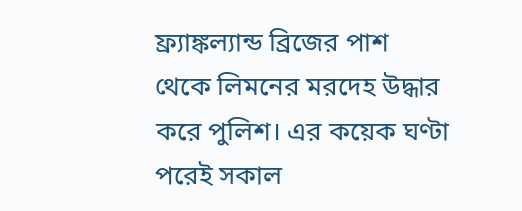ফ্র্যাঙ্কল্যান্ড ব্রিজের পাশ থেকে লিমনের মরদেহ উদ্ধার করে পুলিশ। এর কয়েক ঘণ্টা পরেই সকাল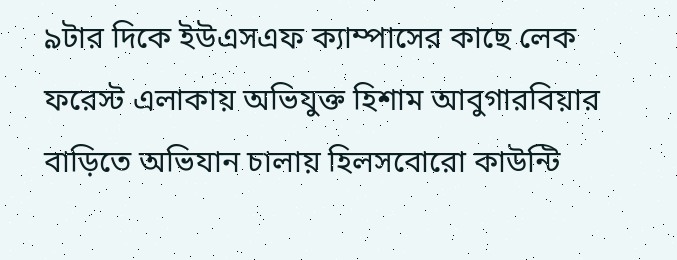৯টার দিকে ইউএসএফ ক্যাম্পাসের কাছে লেক ফরেস্ট এলাকায় অভিযুক্ত হিশাম আবুগারবিয়ার বাড়িতে অভিযান চালায় হিলসবোরো কাউন্টি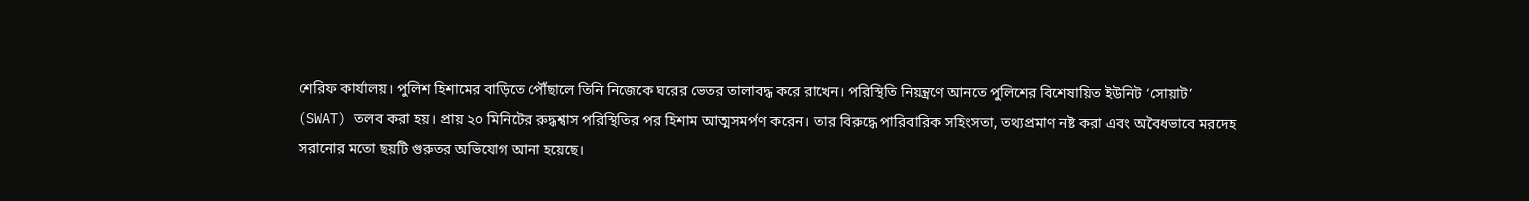শেরিফ কার্যালয়। পুলিশ হিশামের বাড়িতে পৌঁছালে তিনি নিজেকে ঘরের ভেতর তালাবদ্ধ করে রাখেন। পরিস্থিতি নিয়ন্ত্রণে আনতে পুলিশের বিশেষায়িত ইউনিট ‘সোয়াট’ (SWAT) তলব করা হয়। প্রায় ২০ মিনিটের রুদ্ধশ্বাস পরিস্থিতির পর হিশাম আত্মসমর্পণ করেন। তার বিরুদ্ধে পারিবারিক সহিংসতা, তথ্যপ্রমাণ নষ্ট করা এবং অবৈধভাবে মরদেহ সরানোর মতো ছয়টি গুরুতর অভিযোগ আনা হয়েছে।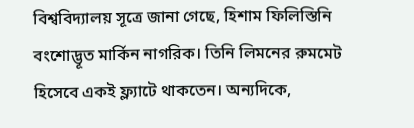বিশ্ববিদ্যালয় সূত্রে জানা গেছে, হিশাম ফিলিস্তিনি বংশোদ্ভূত মার্কিন নাগরিক। তিনি লিমনের রুমমেট হিসেবে একই ফ্ল্যাটে থাকতেন। অন্যদিকে,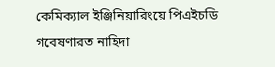কেমিক্যাল ইঞ্জিনিয়ারিংয়ে পিএইচডি গবেষণারত নাহিদা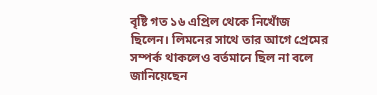বৃষ্টি গত ১৬ এপ্রিল থেকে নিখোঁজ ছিলেন। লিমনের সাথে তার আগে প্রেমের সম্পর্ক থাকলেও বর্তমানে ছিল না বলে জানিয়েছেন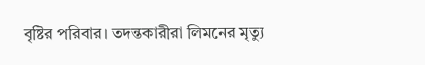বৃষ্টির পরিবার। তদন্তকারীরা লিমনের মৃত্যু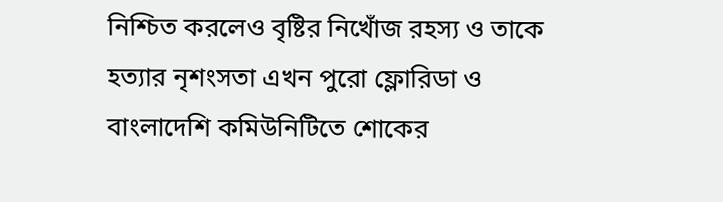নিশ্চিত করলেও বৃষ্টির নিখোঁজ রহস্য ও তাকে হত্যার নৃশংসতা এখন পুরো ফ্লোরিডা ও বাংলাদেশি কমিউনিটিতে শোকের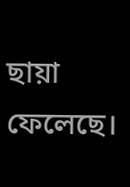ছায়া ফেলেছে।